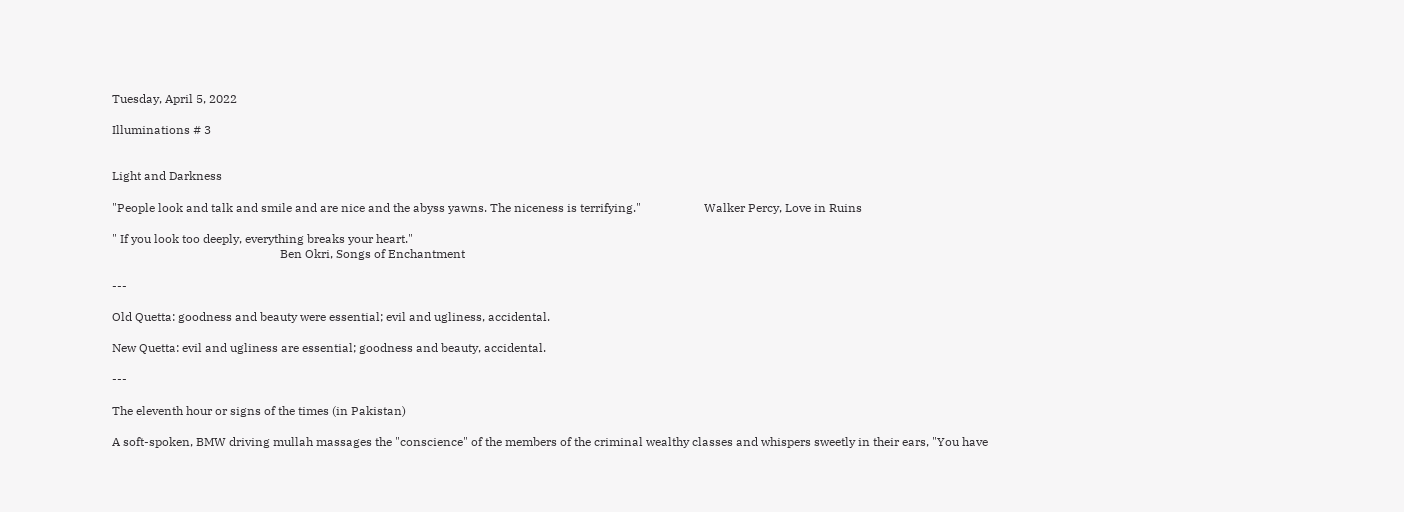Tuesday, April 5, 2022

Illuminations # 3


Light and Darkness

"People look and talk and smile and are nice and the abyss yawns. The niceness is terrifying."                     Walker Percy, Love in Ruins

" If you look too deeply, everything breaks your heart."
                                                        Ben Okri, Songs of Enchantment

---

Old Quetta: goodness and beauty were essential; evil and ugliness, accidental.

New Quetta: evil and ugliness are essential; goodness and beauty, accidental.

---

The eleventh hour or signs of the times (in Pakistan)

A soft-spoken, BMW driving mullah massages the "conscience" of the members of the criminal wealthy classes and whispers sweetly in their ears, "You have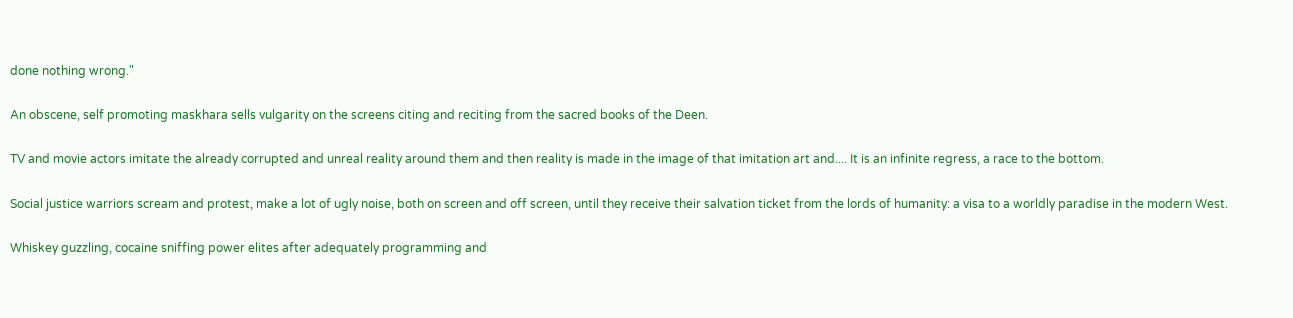done nothing wrong."

An obscene, self promoting maskhara sells vulgarity on the screens citing and reciting from the sacred books of the Deen.

TV and movie actors imitate the already corrupted and unreal reality around them and then reality is made in the image of that imitation art and.... It is an infinite regress, a race to the bottom.

Social justice warriors scream and protest, make a lot of ugly noise, both on screen and off screen, until they receive their salvation ticket from the lords of humanity: a visa to a worldly paradise in the modern West.

Whiskey guzzling, cocaine sniffing power elites after adequately programming and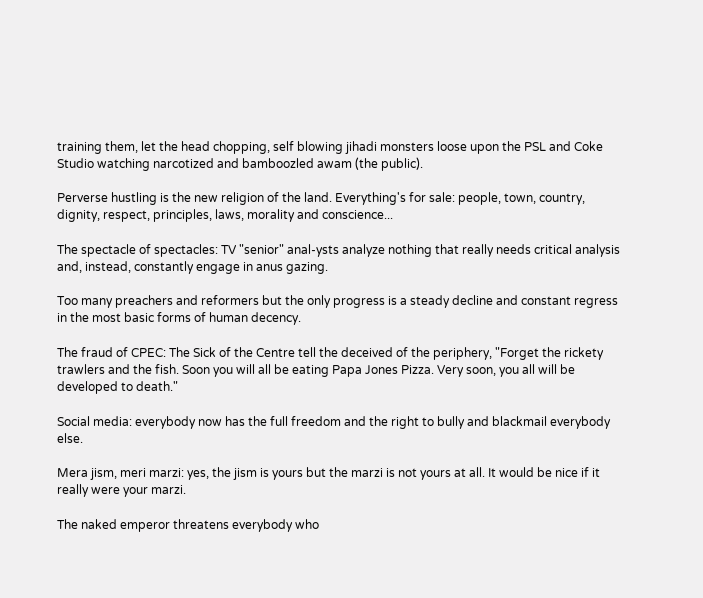training them, let the head chopping, self blowing jihadi monsters loose upon the PSL and Coke Studio watching narcotized and bamboozled awam (the public).

Perverse hustling is the new religion of the land. Everything's for sale: people, town, country, dignity, respect, principles, laws, morality and conscience...

The spectacle of spectacles: TV "senior" anal-ysts analyze nothing that really needs critical analysis and, instead, constantly engage in anus gazing.

Too many preachers and reformers but the only progress is a steady decline and constant regress in the most basic forms of human decency.

The fraud of CPEC: The Sick of the Centre tell the deceived of the periphery, "Forget the rickety trawlers and the fish. Soon you will all be eating Papa Jones Pizza. Very soon, you all will be developed to death."

Social media: everybody now has the full freedom and the right to bully and blackmail everybody else.

Mera jism, meri marzi: yes, the jism is yours but the marzi is not yours at all. It would be nice if it really were your marzi.

The naked emperor threatens everybody who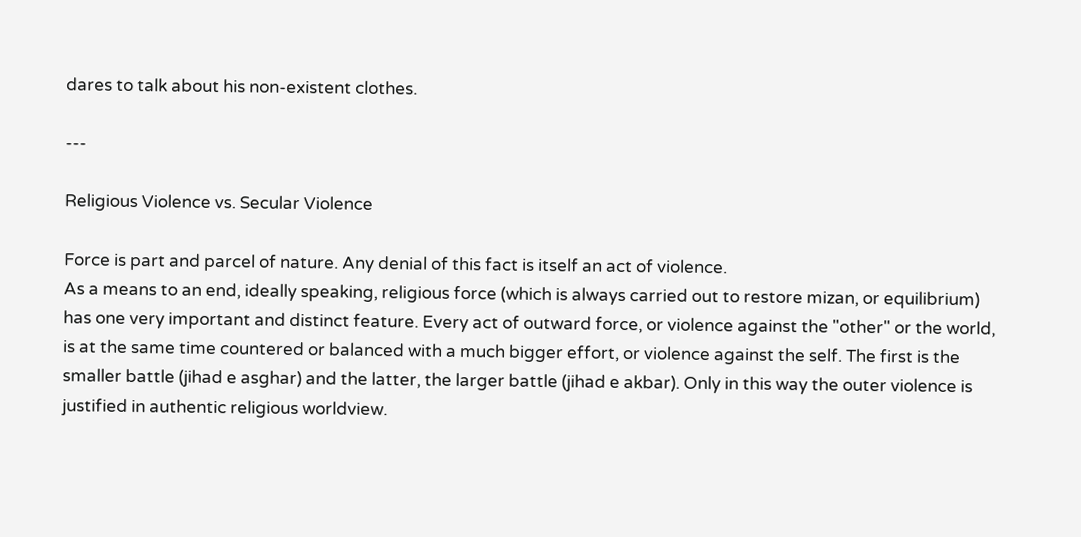dares to talk about his non-existent clothes.

---

Religious Violence vs. Secular Violence

Force is part and parcel of nature. Any denial of this fact is itself an act of violence.
As a means to an end, ideally speaking, religious force (which is always carried out to restore mizan, or equilibrium) has one very important and distinct feature. Every act of outward force, or violence against the "other" or the world, is at the same time countered or balanced with a much bigger effort, or violence against the self. The first is the smaller battle (jihad e asghar) and the latter, the larger battle (jihad e akbar). Only in this way the outer violence is justified in authentic religious worldview.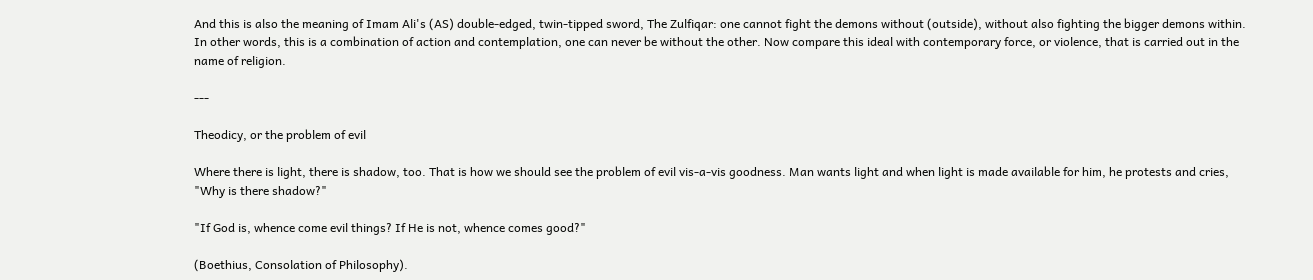And this is also the meaning of Imam Ali's (AS) double-edged, twin-tipped sword, The Zulfiqar: one cannot fight the demons without (outside), without also fighting the bigger demons within. In other words, this is a combination of action and contemplation, one can never be without the other. Now compare this ideal with contemporary force, or violence, that is carried out in the name of religion.

---

Theodicy, or the problem of evil

Where there is light, there is shadow, too. That is how we should see the problem of evil vis-a-vis goodness. Man wants light and when light is made available for him, he protests and cries, "Why is there shadow?"

"If God is, whence come evil things? If He is not, whence comes good?"

(Boethius, Consolation of Philosophy).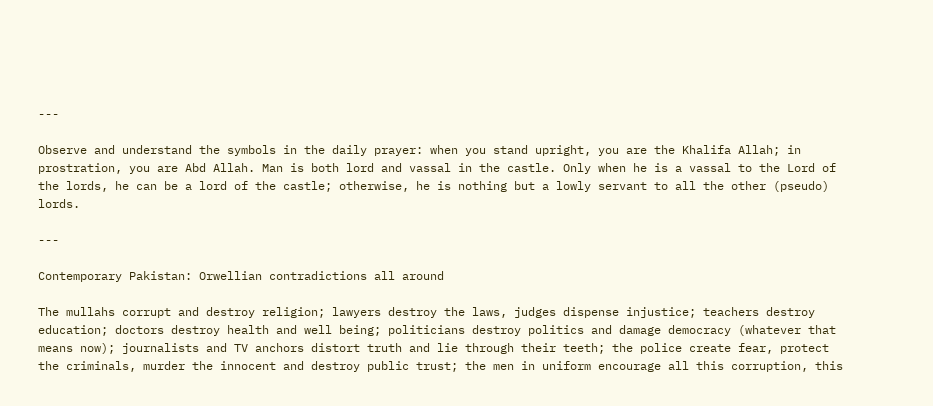---

Observe and understand the symbols in the daily prayer: when you stand upright, you are the Khalifa Allah; in prostration, you are Abd Allah. Man is both lord and vassal in the castle. Only when he is a vassal to the Lord of the lords, he can be a lord of the castle; otherwise, he is nothing but a lowly servant to all the other (pseudo) lords.

---

Contemporary Pakistan: Orwellian contradictions all around

The mullahs corrupt and destroy religion; lawyers destroy the laws, judges dispense injustice; teachers destroy education; doctors destroy health and well being; politicians destroy politics and damage democracy (whatever that means now); journalists and TV anchors distort truth and lie through their teeth; the police create fear, protect the criminals, murder the innocent and destroy public trust; the men in uniform encourage all this corruption, this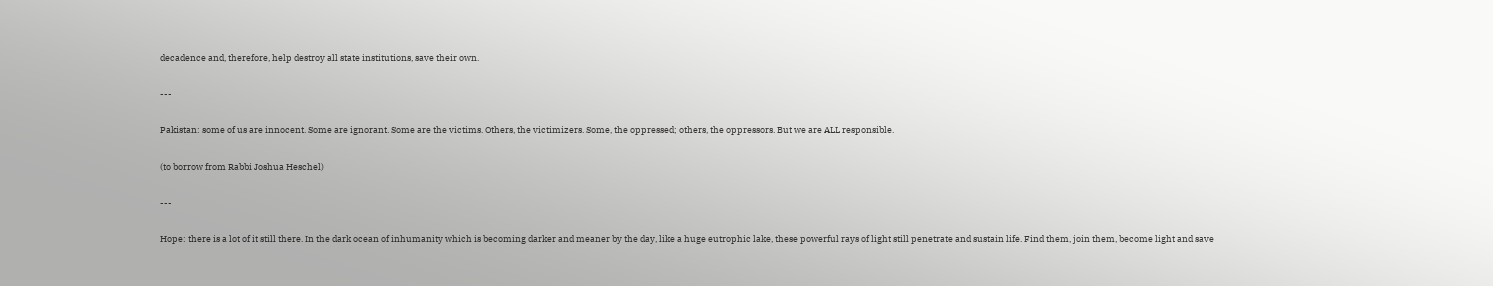decadence and, therefore, help destroy all state institutions, save their own.

---

Pakistan: some of us are innocent. Some are ignorant. Some are the victims. Others, the victimizers. Some, the oppressed; others, the oppressors. But we are ALL responsible.

(to borrow from Rabbi Joshua Heschel)

---

Hope: there is a lot of it still there. In the dark ocean of inhumanity which is becoming darker and meaner by the day, like a huge eutrophic lake, these powerful rays of light still penetrate and sustain life. Find them, join them, become light and save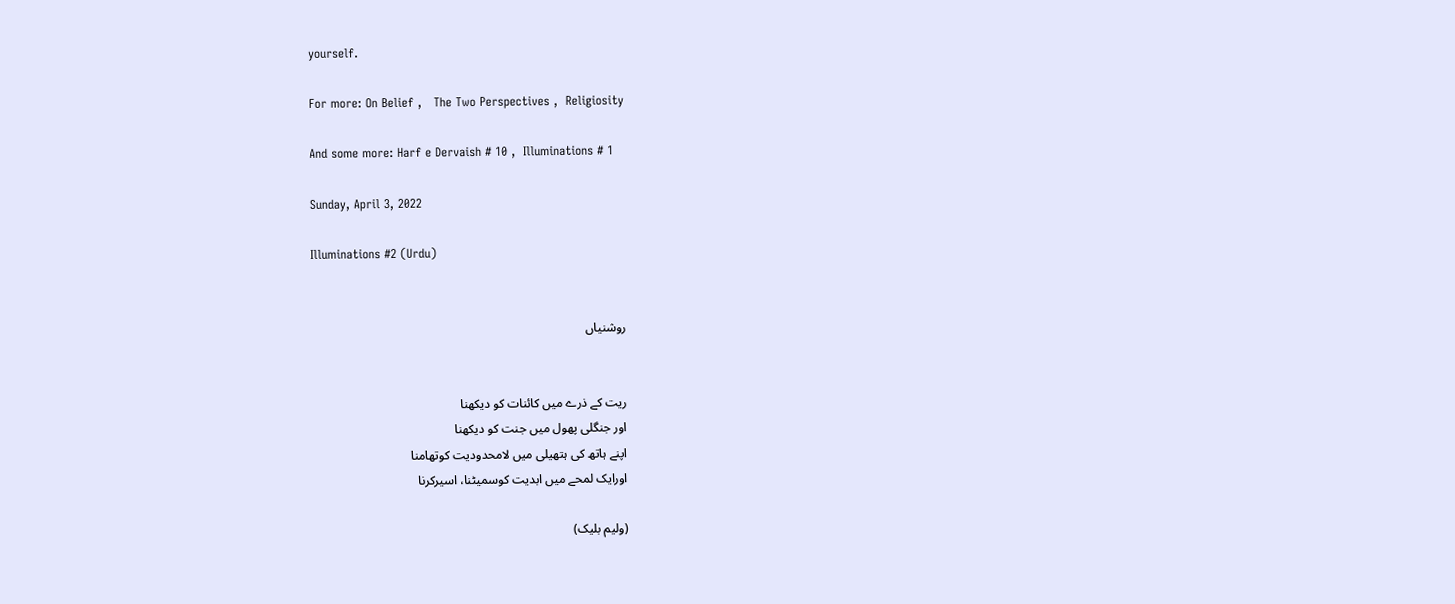yourself.

For more: On Belief ,   The Two Perspectives ,  Religiosity

And some more: Harf e Dervaish # 10 ,  Illuminations # 1

Sunday, April 3, 2022

Illuminations #2 (Urdu)


روشنیاں


ریت کے ذرے میں کائنات کو دیکھنا
اور جنگلی پھول میں جنت کو دیکھنا
اپنے ہاتھ کی ہتھیلی میں لامحدودیت کوتھامنا
اورایک لمحے میں ابدیت کوسمیٹنا، اسیرکرنا

(ولیم بلیک)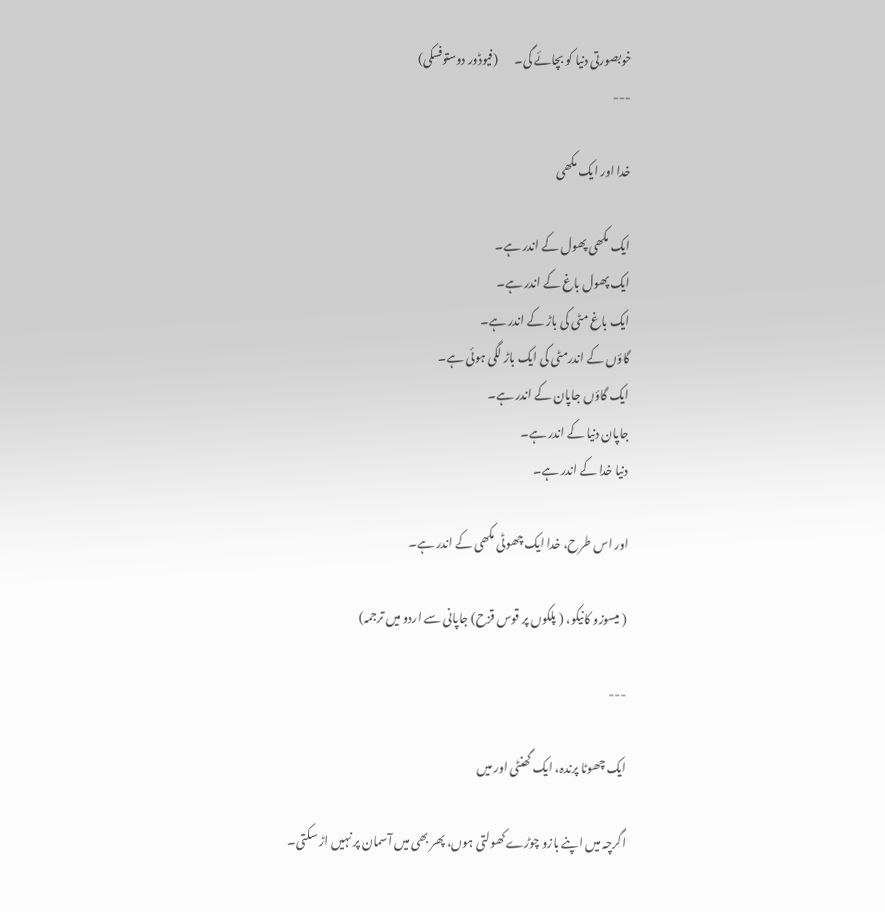خوبصورتی دنیا کو بچائے گی۔       (فیوڈور دوستوفسکی)
---

خدا اور ایک مکھی

ایک مکھی پھول کے اندر ہے۔
ایک پھول باغ کے اندر ہے۔
ایک باغ مٹی کی باڑ کے اندر ہے۔
گاؤں کے اندرمٹی کی ایک باڑ لگی ہوئی ہے۔
ایک گاؤں جاپان کے اندر ہے۔
جاپان دنیا کے اندر ہے۔
دنیا خدا کے اندر ہے۔

اور اس طرح، خدا ایک چھوٹی مکھی کے اندر ہے۔

( میسوزو کانیکو، ( پلکوں پر قوس قزح) جاپانی سے اردو میں ترجمہ)

---

ایک چھوٹا پرندہ، ایک گھنٹی اور میں

اگرچہ میں اپنے بازو چوڑے کھولتی ہوں، پھر بھی میں آسمان پر نہیں اڑ سکتی۔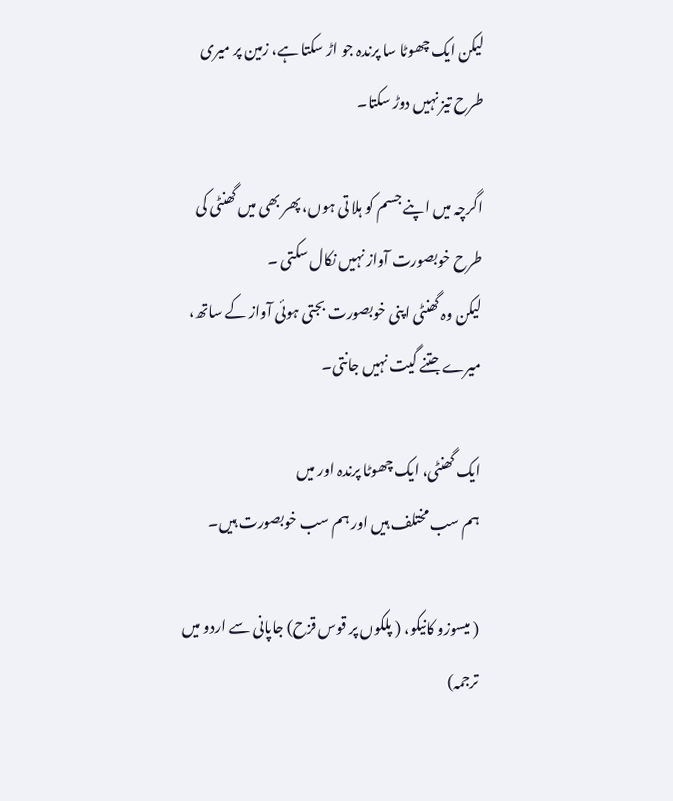لیکن ایک چھوٹا سا پرندہ جو اڑ سکتا ہے، زمین پر میری طرح تیز نہیں دوڑ سکتا۔

اگرچہ میں اپنے جسم کو ہلا تی ہوں، پھر بھی میں گھنٹی کی طرح خوبصورت آواز نہیں نکال سکتی ۔
لیکن وہ گھنٹی اپنی خوبصورت بجتی ہوئی آواز کے ساتھ، میرے جتنے گیت نہیں جانتی۔

ایک گھنٹی، ایک چھوٹا پرندہ اور میں
ہم سب مختلف ہیں اور ہم سب خوبصورت ہیں۔

( میسوزو کانیکو، ( پلکوں پر قوس قزح) جاپانی سے اردو میں ترجمہ)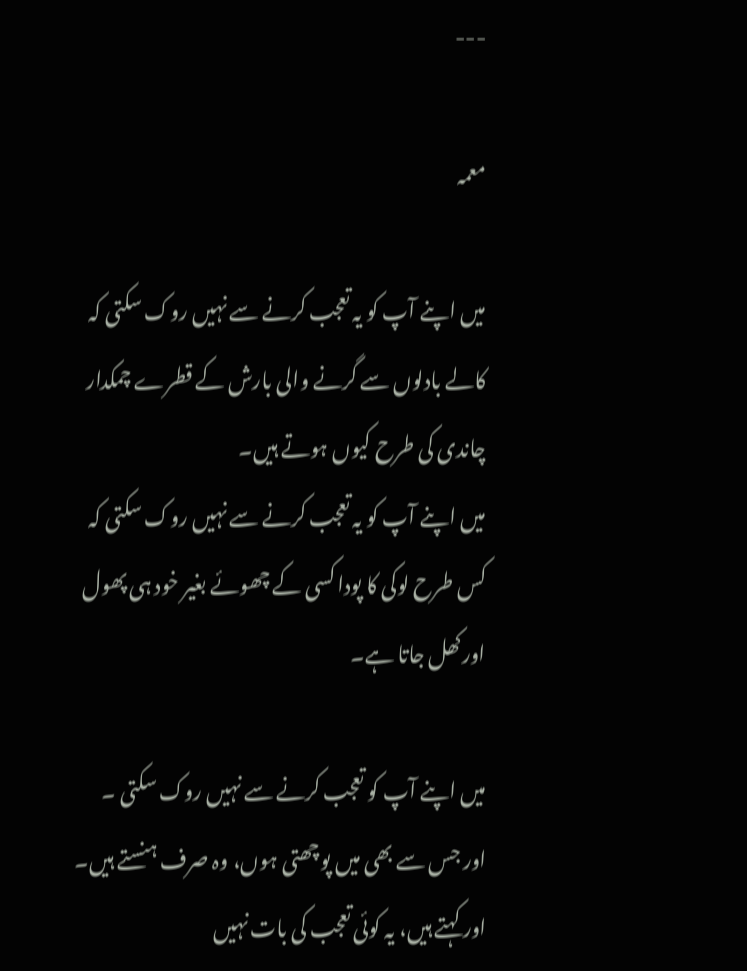---

معمہ

میں اپنے آپ کو یہ تعجب کرنے سے نہیں روک سکتی کہ کالے بادلوں سے گرنے والی بارش کے قطرے چمکدار چاندی کی طرح کیوں ہوتے ہیں۔
میں اپنے آپ کو یہ تعجب کرنے سے نہیں روک سکتی کہ کس طرح لوکی کا پودا کسی کے چھوئے بغیر خود ہی پھول اورکھل جاتا ہے۔

میں اپنے آپ کو تعجب کرنے سے نہیں روک سکتی ۔
اور جس سے بھی میں پوچھتی ہوں، وہ صرف ہنستے ہیں۔
اور کہتے ہیں، یہ کوئی تعجب کی بات نہیں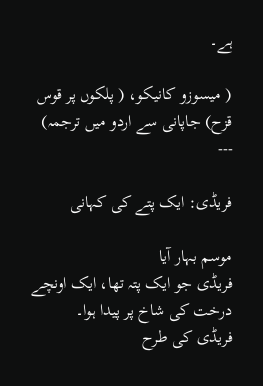ہے۔

( میسوزو کانیکو، ( پلکوں پر قوس قزح) جاپانی سے اردو میں ترجمہ)
---

فریڈی: ایک پتے کی کہانی

موسم بہار آیا
فریڈی جو ایک پتہ تھا، ایک اونچے درخت کی شاخ پر پیدا ہوا۔
فریڈی کی طرح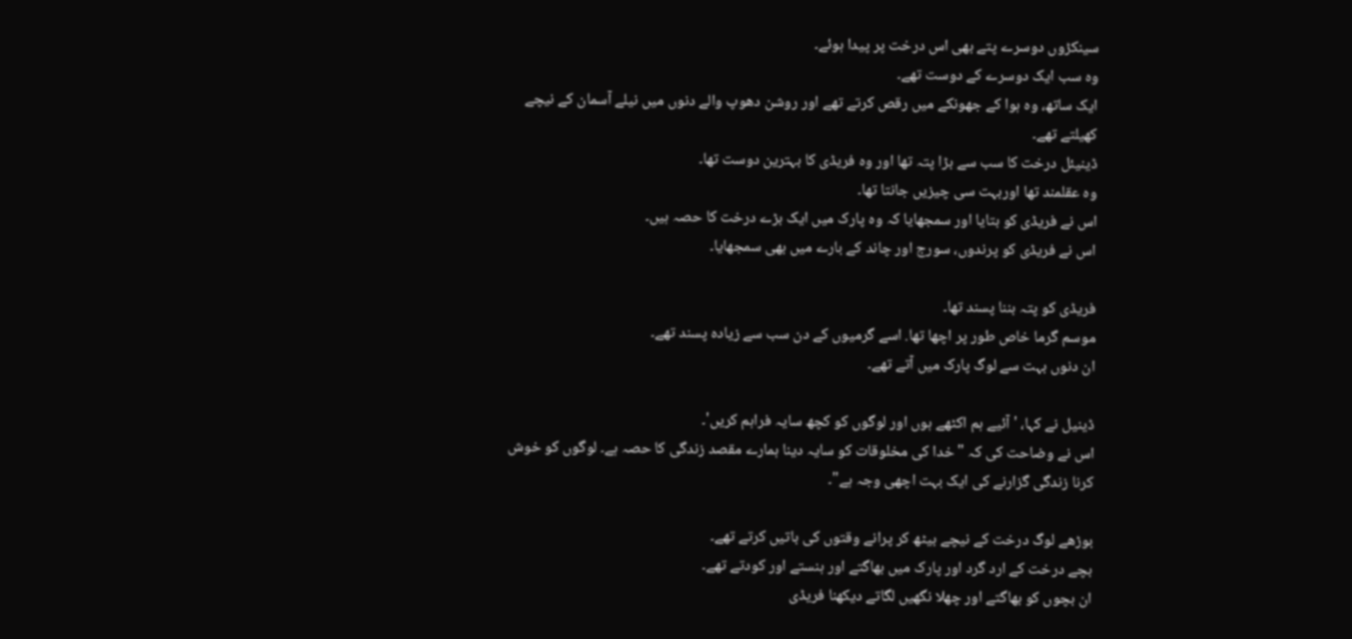سینکڑوں دوسرے پتے بھی اس درخت پر پیدا ہوئے۔
وہ سب ایک دوسرے کے دوست تھے۔
ایک ساتھ، وہ ہوا کے جھونکے میں رقص کرتے تھے اور روشن دھوپ والے دنوں میں نیلے آسمان کے نیچے کھیلتے تھے۔
ڈینیئل درخت کا سب سے بڑا پتہ تھا اور وہ فریڈی کا بہترین دوست تھا۔
وہ عقلمند تھا اوربہت سی چیزیں جانتا تھا۔
اس نے فریڈی کو بتایا اور سمجھایا کہ وہ پارک میں ایک بڑے درخت کا حصہ ہیں۔
اس نے فریڈی کو پرندوں، سورج اور چاند کے بارے میں بھی سمجھایا۔

فریڈی کو پتہ بننا پسند تھا۔
موسم گرما خاص طور پر اچھا تھا. اسے گرمیوں کے دن سب سے زیادہ پسند تھے۔
ان دنوں بہت سے لوگ پارک میں آتے تھے۔

ڈینیل نے کہا، 'آئیے ہم اکٹھے ہوں اور لوگوں کو کچھ سایہ فراہم کریں'۔
اس نے وضاحت کی کہ "خدا کی مخلوقات کو سایہ دینا ہمارے مقصد زندگی کا حصہ ہے۔ لوگوں کو خوش کرنا زندگی گزارنے کی ایک بہت اچھی وجہ ہے"۔

بوڑھے لوگ درخت کے نیچے بیٹھ کر پرانے وقتوں کی باتیں کرتے تھے۔
بچے درخت کے ارد گرد اور پارک میں بھاگتے اور ہنستے اور کودتے تھے۔
ان بچوں کو بھاگتے اور چھلا نگھیں لگاتے دیکھنا فریڈی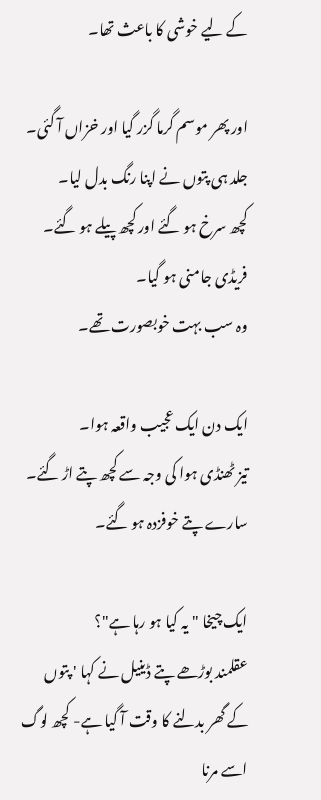کے لیے خوشی کا باعث تھا۔

اور پھر موسم گرما گزر گیا اور خزاں آ گئی۔
جلد ہی پتوں نے اپنا رنگ بدل لیا۔
کچھ سرخ ہو گئے اور کچھ پیلے ہو گئے۔
فریڈی جامنی ہو گیا۔
وہ سب بہت خوبصورت تھے۔

ایک دن ایک عجیب واقعہ ہوا۔
تیز ٹھنڈی ہوا کی وجہ سے کچھ پتے اڑ گئے۔
سارے پتے خوفزدہ ہو گئے۔

ایک چیخا "یہ کیا ہو رہا ہے"؟
عقلمند بوڑھے پتے ڈینیل نے کہا ' پتوں کے گھر بدلنے کا وقت آ گیا ہے- کچھ لوگ اسے مرنا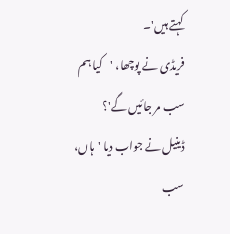کہتے ہیں'۔
فریڈی نے پوچھا، 'کیا ہم سب مر جائیں گے'؟
ڈینیل نے جواب دیا 'ہاں، سب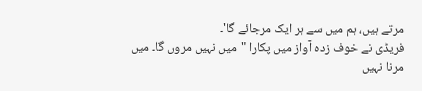مرتے ہیں، ہم میں سے ہر ایک مرجائے گا'۔
فریڈی نے خوف زدہ آواز میں پکارا "میں نہیں مروں گا۔ میں مرنا نہیں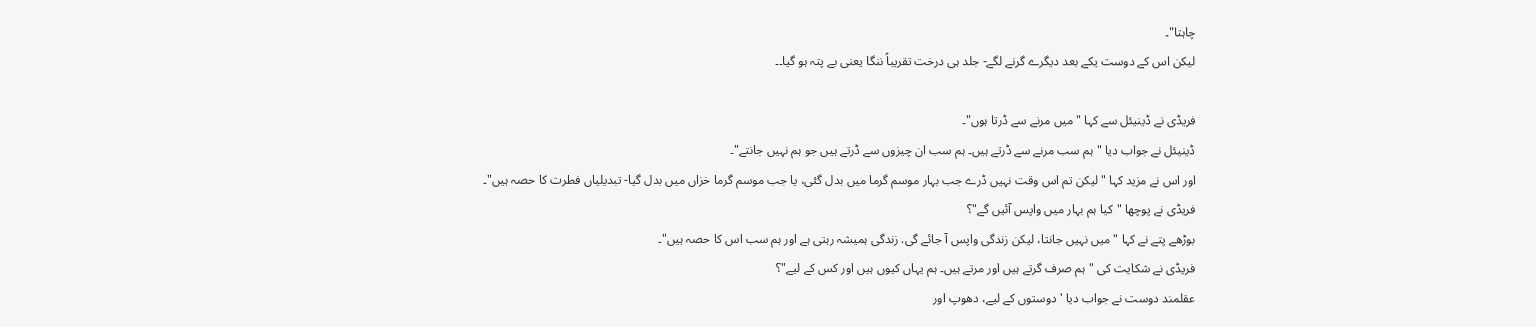چاہتا"۔
لیکن اس کے دوست یکے بعد دیگرے گرنے لگے- جلد ہی درخت تقریباً ننگا یعنی بے پتہ ہو گیا۔۔

فریڈی نے ڈینیئل سے کہا "میں مرنے سے ڈرتا ہوں"۔
ڈینیئل نے جواب دیا "ہم سب مرنے سے ڈرتے ہیں۔ ہم سب ان چیزوں سے ڈرتے ہیں جو ہم نہیں جانتے"۔
اور اس نے مزید کہا "لیکن تم اس وقت نہیں ڈرے جب بہار موسم گرما میں بدل گئی، یا جب موسم گرما خزاں میں بدل گیا- تبدیلیاں فطرت کا حصہ ہیں"۔
فریڈی نے پوچھا "کیا ہم بہار میں واپس آئیں گے"؟
بوڑھے پتے نے کہا "میں نہیں جانتا، لیکن زندگی واپس آ جائے گی. زندگی ہمیشہ رہتی ہے اور ہم سب اس کا حصہ ہیں"۔
فریڈی نے شکایت کی "ہم صرف گرتے ہیں اور مرتے ہیں۔ ہم یہاں کیوں ہیں اور کس کے لیے"؟
عقلمند دوست نے جواب دیا 'دوستوں کے لیے، دھوپ اور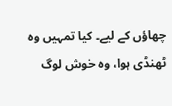چھاؤں کے لیے۔ کیا تمہیں وہ ٹھنڈی ہوا، وہ خوش لوگ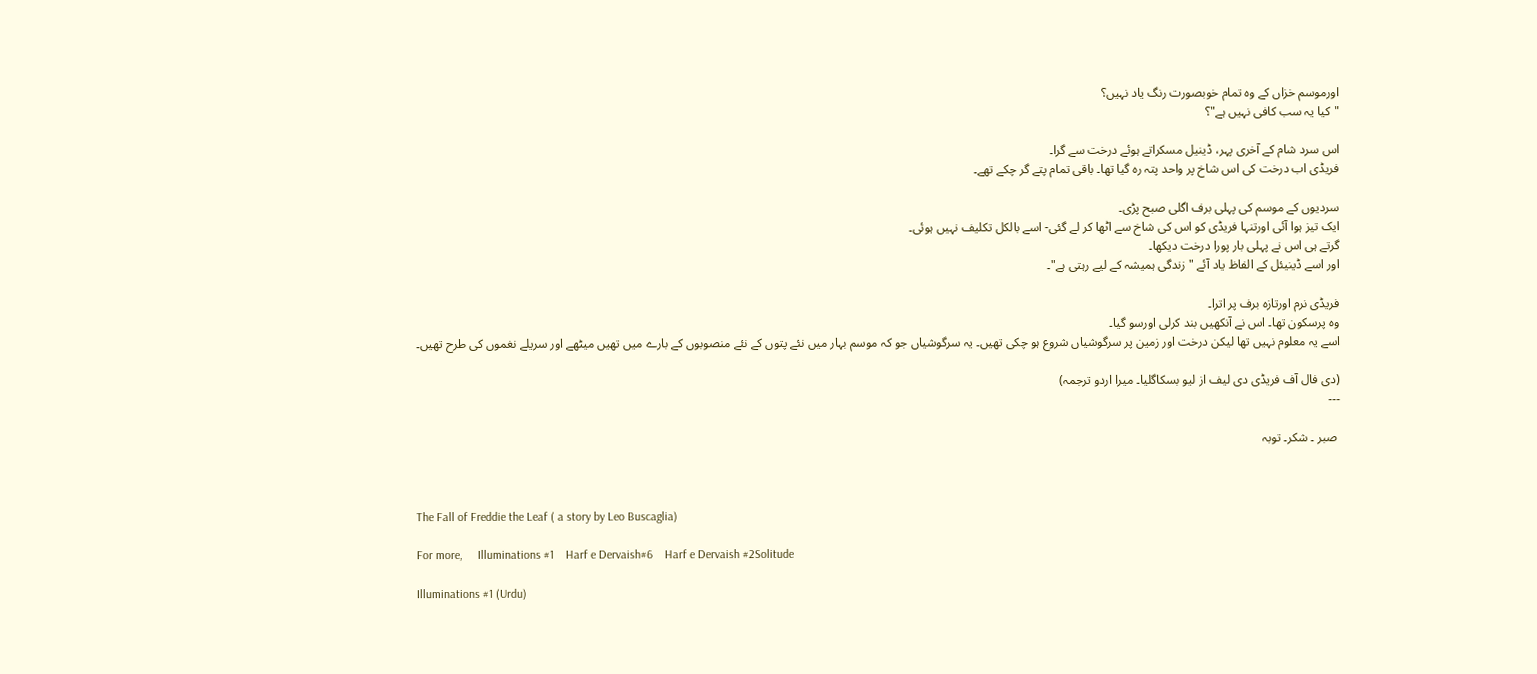اورموسم خزاں کے وہ تمام خوبصورت رنگ یاد نہیں؟
"کیا یہ سب کافی نہیں ہے"؟

اس سرد شام کے آخری پہر، ڈینیل مسکراتے ہوئے درخت سے گرا۔
فریڈی اب درخت کی اس شاخ پر واحد پتہ رہ گیا تھا۔ باقی تمام پتے گر چکے تھے۔

سردیوں کے موسم کی پہلی برف اگلی صبح پڑی۔
ایک تیز ہوا آئی اورتنہا فریڈی کو اس کی شاخ سے اٹھا کر لے گئی- اسے بالکل تکلیف نہیں ہوئی۔
گرتے ہی اس نے پہلی بار پورا درخت دیکھا۔
اور اسے ڈینیئل کے الفاظ یاد آئے "زندگی ہمیشہ کے لیے رہتی ہے"۔

فریڈی نرم اورتازہ برف پر اترا۔
وہ پرسکون تھا۔ اس نے آنکھیں بند کرلی اورسو گیا۔
اسے یہ معلوم نہیں تھا لیکن درخت اور زمین پر سرگوشیاں شروع ہو چکی تھیں۔ یہ سرگوشیاں جو کہ موسم بہار میں نئے پتوں کے نئے منصوبوں کے بارے میں تھیں میٹھے اور سریلے نغموں کی طرح تھیں۔

(دی فال آف فریڈی دی لیف از لیو بسکاگلیا۔ میرا اردو ترجمہ)
---

 صبر ۔ شکر۔ توبہ



The Fall of Freddie the Leaf ( a story by Leo Buscaglia)

For more,     Illuminations #1    Harf e Dervaish#6    Harf e Dervaish #2Solitude

Illuminations #1 (Urdu)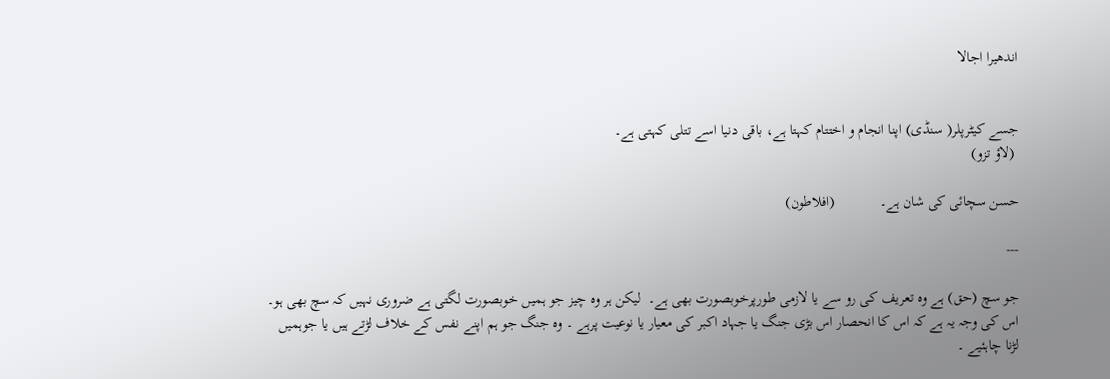اندھیرا اجالا


جسے کیٹرپلر( سنڈی) اپنا انجام و اختتام کہتا ہے، باقی دنیا اسے تتلی کہتی ہے۔
 (لاؤ تزو)

حسن سچائی کی شان ہے۔            (افلاطون)

---

جو سچ (حق) ہے وہ تعریف کی رو سے یا لازمی طورپرخوبصورت بھی ہے۔  لیکن ہر وہ چیز جو ہمیں خوبصورت لگتی ہے ضروری نہیں کہ سچ بھی ہو۔ اس کی وجہ یہ ہے کہ اس کا انحصار اس بڑی جنگ یا جہاد اکبر کی معیار یا نوعیت پرہے ۔ وہ جنگ جو ہم اپنے نفس کے خلاف لڑتے ہیں یا جوہمیں لڑنا چاہئیے ۔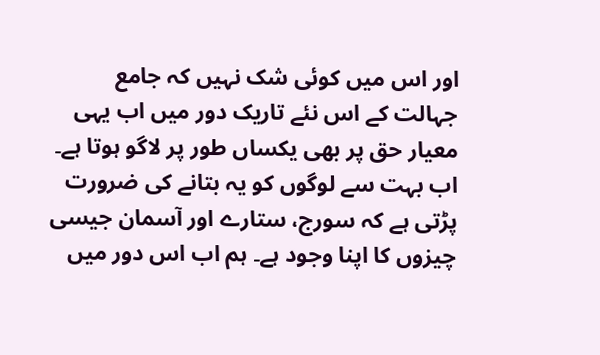اور اس میں کوئی شک نہیں کہ جامع جہالت کے اس نئے تاریک دور میں اب یہی معیار حق پر بھی یکساں طور پر لاگو ہوتا ہے۔ اب بہت سے لوگوں کو یہ بتانے کی ضرورت پڑتی ہے کہ سورج، ستارے اور آسمان جیسی چیزوں کا اپنا وجود ہے۔ ہم اب اس دور میں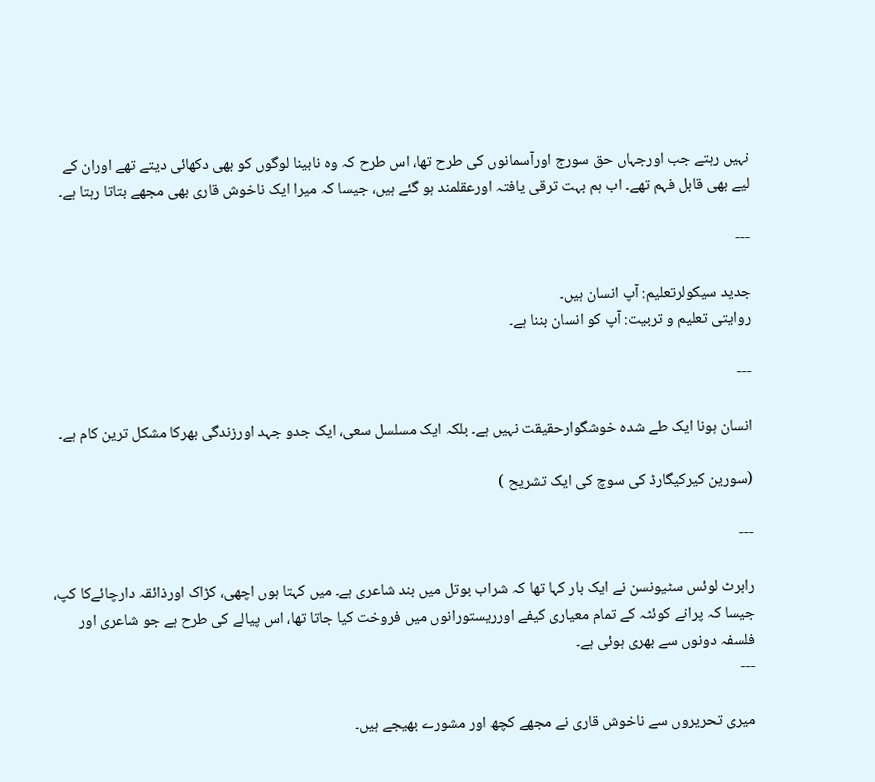نہیں رہتے جب اورجہاں حق سورج اورآسمانوں کی طرح تھا، اس طرح کہ وہ نابینا لوگوں کو بھی دکھائی دیتے تھے اوران کے لیے بھی قابل فہم تھے۔ اب ہم بہت ترقی یافتہ اورعقلمند ہو گئے ہیں، جیسا کہ میرا ایک ناخوش قاری بھی مجھے بتاتا رہتا ہے۔

---

جدید سیکولرتعلیم: آپ انسان ہیں۔
روایتی تعلیم و تربیت: آپ کو انسان بننا ہے۔

---

انسان ہونا ایک طے شدہ خوشگوارحقیقت نہیں ہے۔ بلکہ ایک مسلسل سعی، ایک جدو جہد اورزندگی بھرکا مشکل ترین کام ہے۔

(سورین کیرکیگارڈ کی سوچ کی ایک تشریح )

---

رابرٹ لوئس سٹیونسن نے ایک بار کہا تھا کہ شراب بوتل میں بند شاعری ہے۔ میں کہتا ہوں اچھی، کڑاک اورذائقہ دارچائےکا کپ، جیسا کہ پرانے کوئٹہ کے تمام معیاری کیفے اورریستورانوں میں فروخت کیا جاتا تھا، اس پیالے کی طرح ہے جو شاعری اور فلسفہ دونوں سے بھری ہوئی ہے۔
---

میری تحریروں سے ناخوش قاری نے مجھے کچھ اور مشورے بھیجے ہیں۔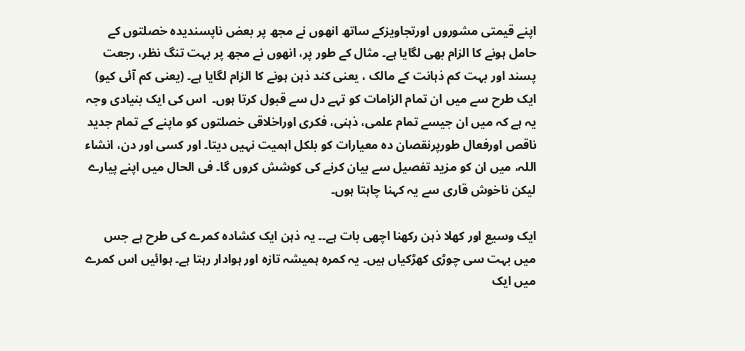اپنے قیمتی مشوروں اورتجاویزکے ساتھ انھوں نے مجھ پر بعض ناپسندیدہ خصلتوں کے حامل ہونے کا الزام بھی لگایا ہے۔ مثال کے طور پر، انھوں نے مجھ پر بہت تنگ نظر، رجعت پسند اور بہت کم ذہانت کے مالک ، یعنی کند ذہن ہونے کا الزام لگایا ہے۔ (یعنی کم آئی کیو)
ایک طرح سے میں ان تمام الزامات کو تہے دل سے قبول کرتا ہوں۔  اس کی ایک بنیادی وجہ یہ ہے کہ میں ان جیسے تمام علمی، ذہنی، فکری اوراخلاقی خصلتوں کو ماپنے کے تمام جدید ناقص اورفعال طورپرنقصان دہ معیارات کو بلکل اہمیت نہیں دیتا۔ اور کسی اور دن، انشاء اللہ، میں ان کو مزید تفصیل سے بیان کرنے کی کوشش کروں گا۔ فی الحال میں اپنے پیارے لیکن ناخوش قاری سے یہ کہنا چاہتا ہوں۔

ایک وسیع اور کھلا ذہن رکھنا اچھی بات ہے۔۔ یہ ذہن ایک کشادہ کمرے کی طرح ہے جس میں بہت سی چوڑی کھڑکیاں ہیں۔ یہ کمرہ ہمیشہ تازہ اور ہوادار رہتا ہے۔ ہوائیں اس کمرے میں ایک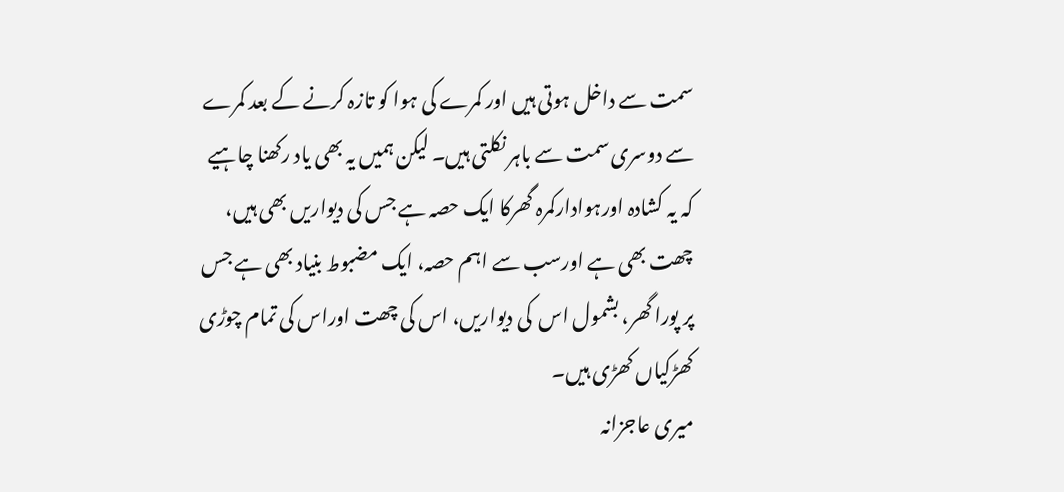سمت سے داخل ہوتی ہیں اور کمرے کی ہوا کو تازہ کرنے کے بعد کمرے سے دوسری سمت سے باہر نکلتی ہیں۔ لیکن ہمیں یہ بھی یاد رکھنا چاہیے کہ یہ کشادہ اورہوادارکمرہ گھرکا ایک حصہ ہے جس کی دیواریں بھی ہیں، چھت بھی ہے اورسب سے اہم حصہ، ایک مضبوط بنیاد بھی ہے جس پر پورا گھر، بشمول اس  کی دیواریں، اس کی چھت اوراس کی تمام چوڑی کھڑکیاں کھڑی ہیں۔
میری عاجزانہ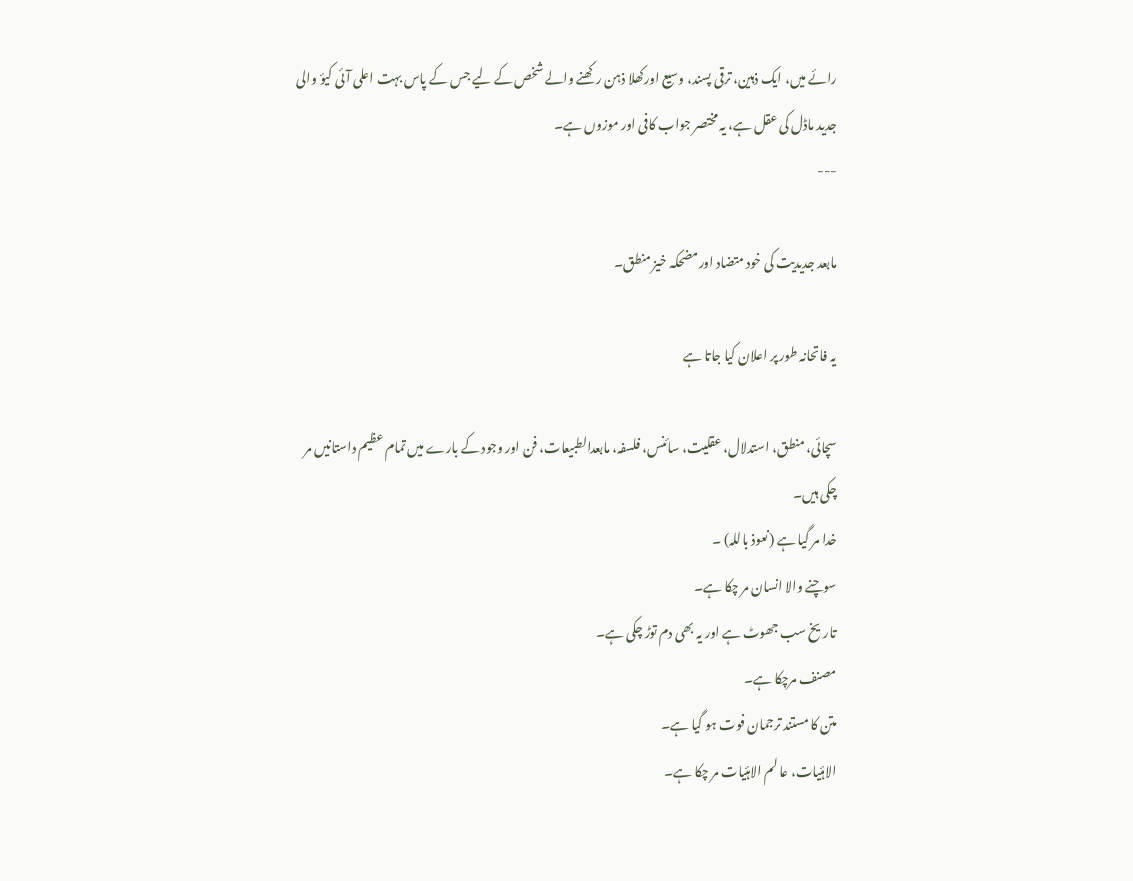رائے میں، ایک ذہین، ترقی پسند، وسیع اورکھلا ذہن رکھنے والے شخص کے لیے جس کے پاس بہت اعلی آئی کیؤ والی جدید ماڈل کی عقل ہے، یہ مختصر جواب کافی اور موزوں ہے۔
---

مابعد جدیدیت کی خود متضاد اورمضحکہ خیز منطق۔

یہ فاتحانہ طور پر اعلان کیا جاتا ہے

سچائی، منطق، استدلال، عقلیت، سائنس، فلسفہ، مابعدالطبیعات، فن اور وجود کے بارے میں تمام عظیم داستانیں مر چکی ہیں۔
خدا مر گیا ہے (نعوذ باللہ) ۔
سوچنے والا انسان مر چکا ہے۔
تاریخ سب جھوٹ ہے اور یہ بھی دم توڑ چکی ہے۔
مصنف مرچکا ہے۔
متن کا مستند ترجمان فوت ہو گیا ہے۔
الاہئیات، عا لم الاہئیات مر چکا ہے۔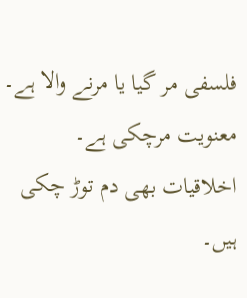فلسفی مر گیا یا مرنے والا ہے۔
معنویت مرچکی ہے۔
اخلاقیات بھی دم توڑ چکی ہیں۔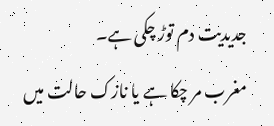جدیدیت دم توڑ چکی ہے۔
مغرب مر چکا ہے یا نازک حالت میں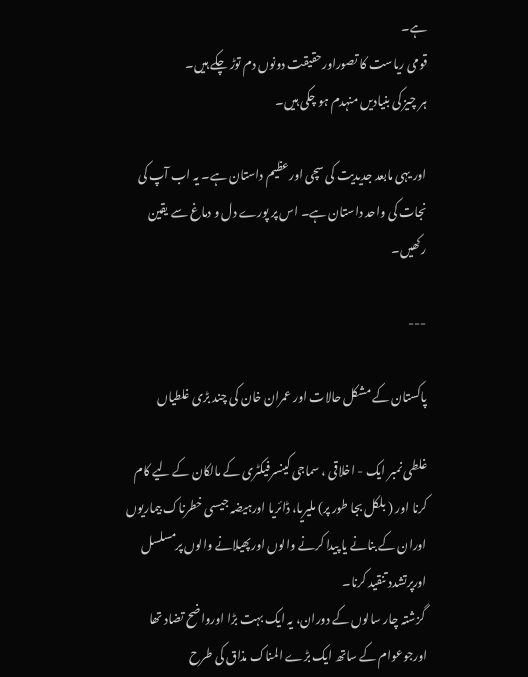ہے۔
قومی ریاست کا تصوراورحقیقت دونوں دم توڑ چکے ہیں۔
ہر چیز کی بنیادیں منہدم ہو چکی ہیں۔

اور یہی مابعد جدیدیت کی سچی اورعظیم داستان ہے۔ یہ اب آپ کی نجات کی واحد داستان ہے۔ اس پر پورے دل و دماغ سے یقین رکھیں۔

---

پاکستان کے مشکل حالات اور عمران خان کی چند بڑی غلطیاں

غلطی نمبر ایک - اخلاقی ، سماجی کینسرفیکٹری کے مالکان کے لیے کام کرنا اور ( بلکل بجا طور پر) ملیریا، ڈائریا اورہیضہ جیسی خطرناک بیماریوں اوران کے بنانے یا پیدا کرنے والوں اورپھیلانے والوں پرمسلسل اورپرتشدد تنقید کرنا۔
 گزشتہ چار سالوں کے دوران، یہ ایک بہت بڑا اورواضح تضاد تھا اورجوعوام کے ساتھ ایک بڑے المناک مذاق کی طرح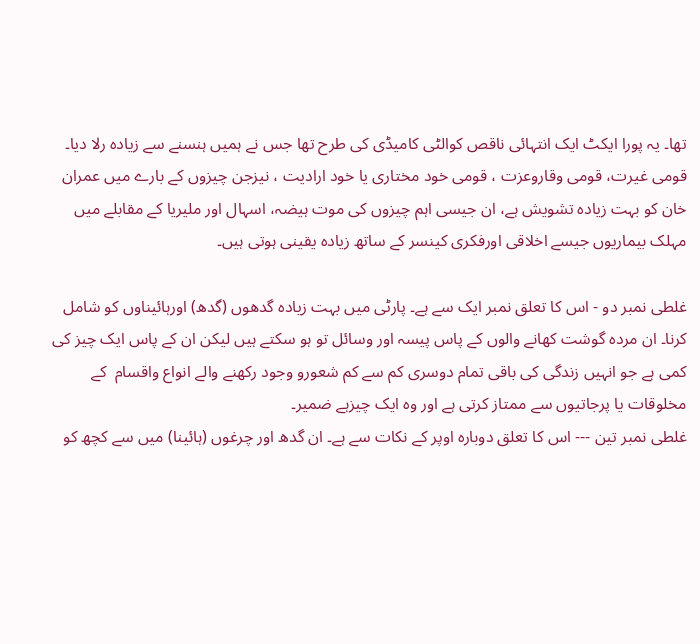تھا۔ یہ پورا ایکٹ ایک انتہائی ناقص کوالٹی کامیڈی کی طرح تھا جس نے ہمیں ہنسنے سے زیادہ رلا دیا۔ قومی غیرت، قومی وقاروعزت ، قومی خود مختاری یا خود ارادیت ، نیزجن چیزوں کے بارے میں عمران خان کو بہت زیادہ تشویش ہے، ان جیسی اہم چیزوں کی موت ہیضہ، اسہال اور ملیریا کے مقابلے میں مہلک بیماریوں جیسے اخلاقی اورفکری کینسر کے ساتھ زیادہ یقینی ہوتی ہیں۔

غلطی نمبر دو - اس کا تعلق نمبر ایک سے ہے۔ پارٹی میں بہت زیادہ گدھوں (گدھ) اورہائیناوں کو شامل کرنا۔ ان مردہ گوشت کھانے والوں کے پاس پیسہ اور وسائل تو ہو سکتے ہیں لیکن ان کے پاس ایک چیز کی کمی ہے جو انہیں زندگی کی باقی تمام دوسری کم سے کم شعورو وجود رکھنے والے انواع واقسام  کے مخلوقات یا پرجاتیوں سے ممتاز کرتی ہے اور وہ ایک چیزہے ضمیر۔
غلطی نمبر تین --- اس کا تعلق دوبارہ اوپر کے نکات سے ہے۔ ان گدھ اور چرغوں (ہائینا) میں سے کچھ کو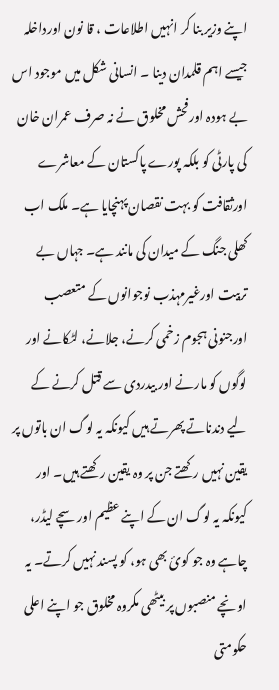اپنے وزیر بنا کر انہیں اطلاعات ، قا نون اورداخلہ جیسے اہم قلمدان دینا ۔ انسانی شکل میں موجود اس بے ہودہ اورفحش مخلوق نے نہ صرف عمران خان کی پارٹی کو بلکہ پورے پاکستان کے معاشرے اورثقافت کو بہت نقصان پہنچایا ہے۔ ملک اب کھلی جنگ کے میدان کی مانند ہے۔ جہاں بے تربیت اورغیرمہذب نوجوانوں کے متعصب اورجنونی ہجوم زخمی کرنے، جلانے، لٹکانے اور لوگوں کو مارنے اور بیدردی سے قتل کرنے کے لیے دندناتے پھرتے ہیں کیونکہ یہ لوگ ان باتوں پر یقین نہیں رکھتے جن پر وہ یقین رکھتے ہیں۔ اور کیونکہ یہ لوگ ان کے اپنے عظیم اورسچے لیڈر، چاہے وہ جو کوئ بھی ہو، کو پسند نہیں کرتے۔ یہ اونچے منصبوں پر بیٹھی مکروہ مخلوق جو اپنے اعلی حکومتی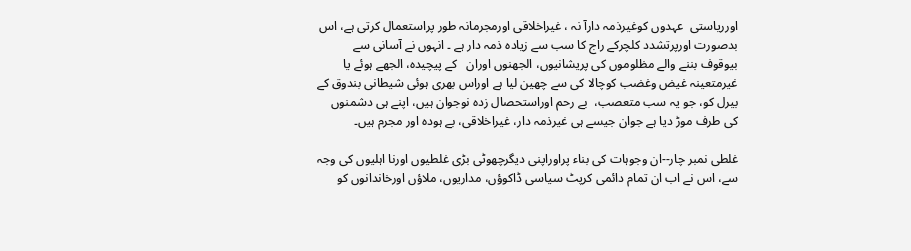اورریاستی  عہدوں کوغیرذمہ دارآ نہ ، غیراخلاقی اورمجرمانہ طور پراستعمال کرتی ہے، اس  بدصورت اورپرتشدد کلچرکے راج کا سب سے زیادہ ذمہ دار ہے ۔ انہوں نے آسانی سے بیوقوف بننے والے مظلوموں کی پریشانیوں، الجھنوں اوران   کے پیچیدہ، الجھے ہوئے یا غیرمتعینہ غیض وغضب کوچالا کی سے چھین لیا ہے اوراس بھری ہوئی شیطانی بندوق کے بیرل کو، جو یہ سب متعصب،  بے رحم اوراستحصال زدہ نوجوان ہیں، اپنے ہی دشمنوں کی طرف موڑ دیا ہے جوان جیسے ہی غیرذمہ دار، غیراخلاقی، بے ہودہ اور مجرم ہیں۔

غلطی نمبر چار--ان وجوہات کی بناء پراوراپنی دیگرچھوٹی بڑی غلطیوں اورنا اہلیوں کی وجہ سے، اس نے اب ان تمام دائمی کرپٹ سیاسی ڈاکوؤں، مداریوں، ملاؤں اورخاندانوں کو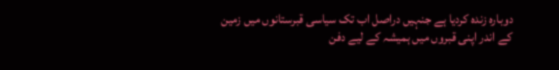دوبارہ زندہ کردیا ہے جنہیں دراصل اب تک سیاسی قبرستانوں میں زمین کے اندر اپنی قبروں میں ہمیشہ کے لیے دفن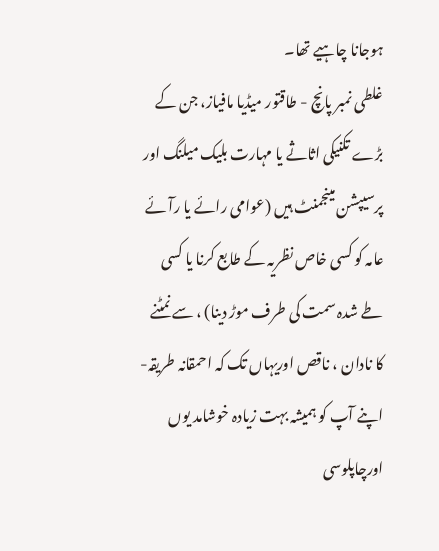ہوجانا چاہیے تھا۔
غلطی نمبر پانچ - طاقتور میڈیا مافیاز، جن کے بڑے تکنیکی اثاثے یا مہارت بلیک میلنگ اور پرسیپشن مینجمنٹ ہیں (عوامی رائے یا رآئے عامہ کو کسی خاص نظریہ کے طابع کرنا یا کسی طے شدہ سمت کی طرف موڑ دینا) ، سے نمٹنے کا نادان ، ناقص اوریہاں تک کہ احمقانہ طریقہ- اپنے آپ کو ہمیشہ بہت زیادہ خوشامد یوں اورچاپلوسی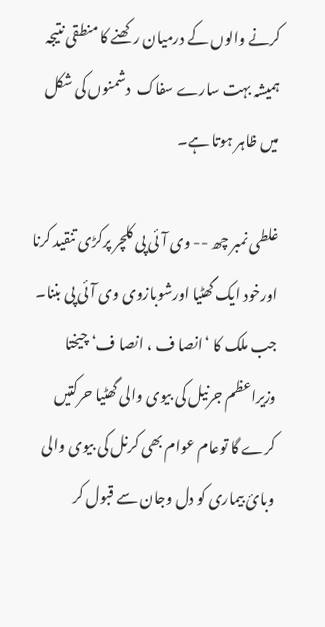کرنے والوں کے درمیان رکھنے کا منطقی نتیجہ ہمیشہ بہت سارے سفاک  دشمنوں کی شکل میں ظاہر ہوتا ہے۔

غلطی نمبر چھ -- وی آئی پی کلچر پرکڑی تنقید کرنا اورخود ایک گھٹیا اورشوبازوی وی آئی پی بننا۔ جب ملک کا ‘انصا ف ، انصا ف‘ چیختا وزیراعظم جرنیل کی بیوی والی گھٹیا حرکتیں کرے گا توعام عوام بھی کرنل کی بیوی والی وبائ بیماری کو دل وجان سے قبول کر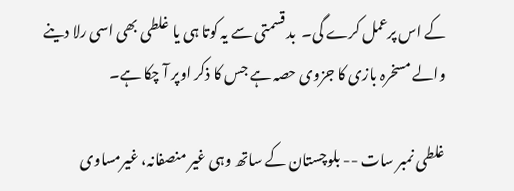کے اس پرعمل کرے گی۔  بد قسمتی سے یہ کوتا ہی یا غلطی بھی اسی رلا دینے والے مسخرہ بازی کا جزوی حصہ ہے جس کا ذکر اوپر آ چکا ہے۔

غلطی نمبر سات -- بلوچستان کے ساتھ وہی غیر منصفانہ، غیرمساوی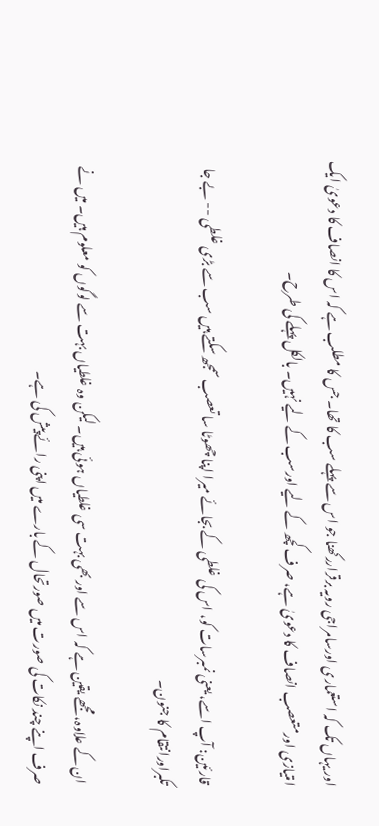اور یہاں تک کہ استعماری اورسامراجی رویہ برقراررکھنا جو اس سے پہلے سب کا تھا۔ جس کا مطلب ہے کہ اس کا انصاف کا دعویٰ ایک امتیازی اورمتعصب انصاف کا دعویٰ ہے، صرف کچھ کے لیے اورسب کے لیے نہیں۔ بالکل پہلے کی طرح۔

قارئین: آپ اسے، یعنی نمبرسات کو، اس کی غلطی کے بجائے میرا اپنا چھوٹا سا تعصب سمجھ سکتے ہیں سب سے بڑی غلطی -- بے جا تکبراورانتقام کا جنون۔

ان کے علاوہ، مجھے یقین ہے کہ اس سے اور بھی بہت سی غلطیاں ہوئی ہیں۔ لیکن وہ غلطیاں بہت سے لوگوں کو معلوم ہیں۔ میں نے صرف اپنے چند نکات کی صورت میں صورتحال کے بارے میں اپنی رائے پیش کی ہے۔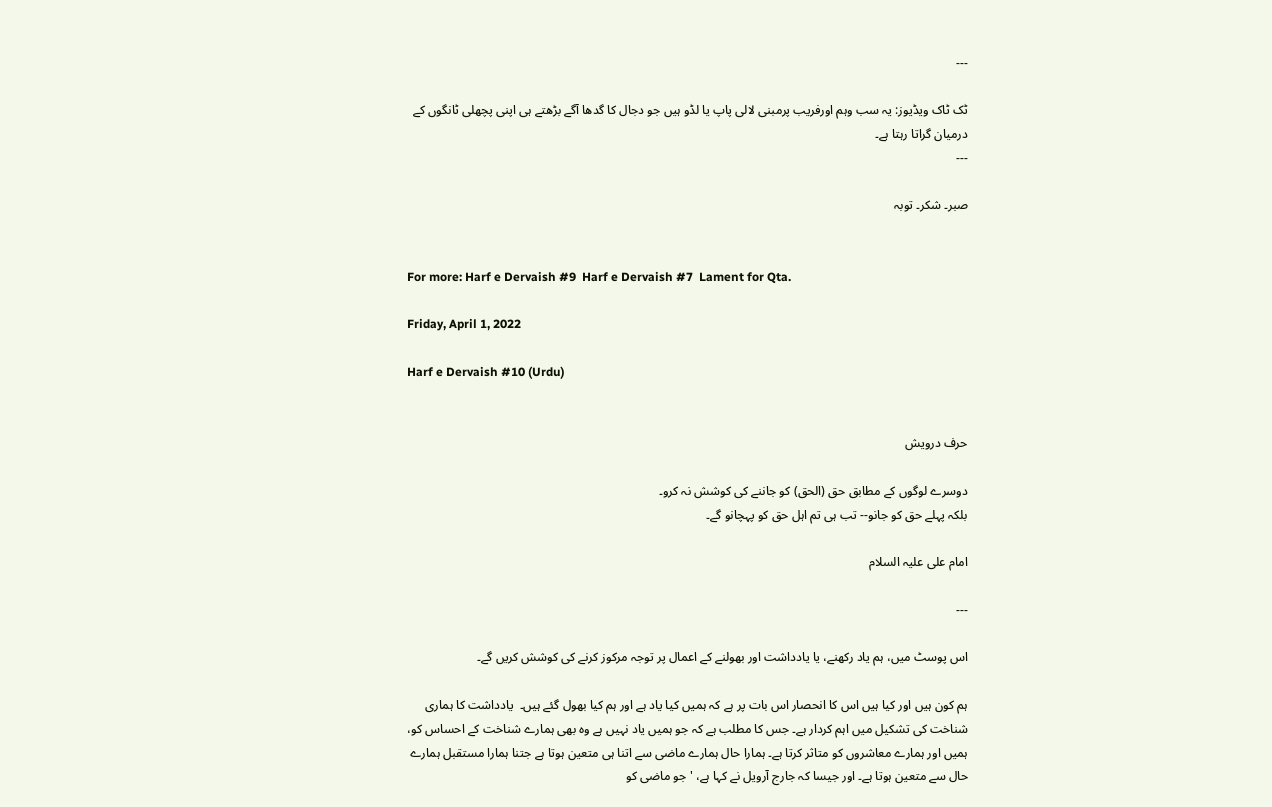---

ٹک ٹاک ویڈیوز: یہ سب وہم اورفریب پرمبنی لالی پاپ یا لڈو ہیں جو دجال کا گدھا آگے بڑھتے ہی اپنی پچھلی ٹانگوں کے درمیان گراتا رہتا ہے۔
---

صبر۔ شکر۔ توبہ


For more: Harf e Dervaish #9  Harf e Dervaish #7  Lament for Qta.

Friday, April 1, 2022

Harf e Dervaish #10 (Urdu)


حرف درویش

دوسرے لوگوں کے مطابق حق (الحق) کو جاننے کی کوشش نہ کرو۔
بلکہ پہلے حق کو جانو-- تب ہی تم اہل حق کو پہچانو گے۔

امام علی علیہ السلام

---

اس پوسٹ میں، ہم یاد رکھنے، یا یادداشت اور بھولنے کے اعمال پر توجہ مرکوز کرنے کی کوشش کریں گے۔

ہم کون ہیں اور کیا ہیں اس کا انحصار اس بات پر ہے کہ ہمیں کیا یاد ہے اور ہم کیا بھول گئے ہیں۔  یادداشت کا ہماری شناخت کی تشکیل میں اہم کردار ہے۔ جس کا مطلب ہے کہ جو ہمیں یاد نہیں ہے وہ بھی ہمارے شناخت کے احساس کو، ہمیں اور ہمارے معاشروں کو متاثر کرتا ہے۔ ہمارا حال ہمارے ماضی سے اتنا ہی متعین ہوتا ہے جتنا ہمارا مستقبل ہمارے حال سے متعین ہوتا ہے۔ اور جیسا کہ جارج آرویل نے کہا ہے، 'جو ماضی کو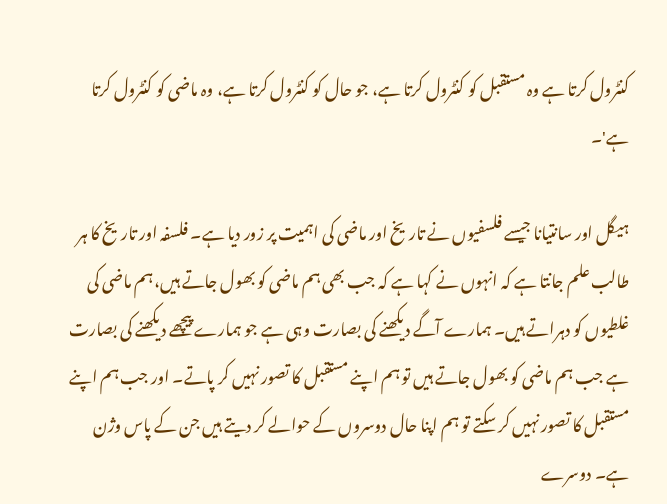کنٹرول کرتا ہے وہ مستقبل کو کنٹرول کرتا ہے، جو حال کو کنٹرول کرتا ہے، وہ ماضی کو کنٹرول کرتا ہے'۔

ہیگل اور سانتیانا جیسے فلسفیوں نے تاریخ اور ماضی کی اہمیت پر زور دیا ہے۔ فلسفہ اور تاریخ کا ہر طالب علم جانتا ہے کہ انہوں نے کہا ہے کہ جب بھی ہم ماضی کو بھول جاتے ہیں، ہم ماضی کی غلطیوں کو دہراتے ہیں۔ ہمارے آگے دیکھنے کی بصارت وہی ہے جو ہمارے پیچھے دیکھنے کی بصارت ہے جب ہم ماضی کو بھول جاتے ہیں تو ہم اپنے مستقبل کا تصور نہیں کر پاتے۔ اور جب ہم اپنے مستقبل کا تصور نہیں کر سکتے تو ہم اپنا حال دوسروں کے حوالے کر دیتے ہیں جن کے پاس وژن ہے۔ دوسرے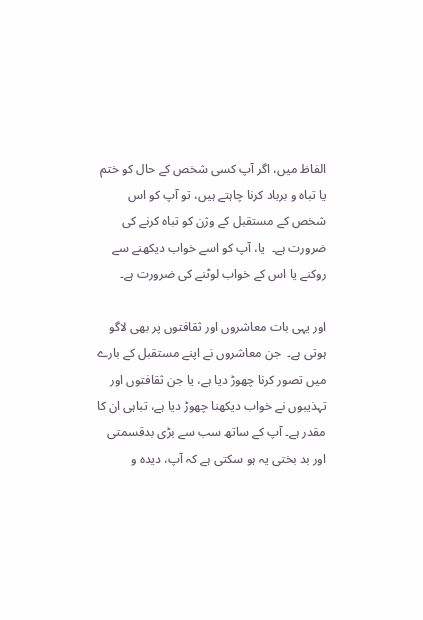الفاظ میں، اگر آپ کسی شخص کے حال کو ختم یا تباہ و برباد کرنا چاہتے ہیں، تو آپ کو اس شخص کے مستقبل کے وژن کو تباہ کرنے کی ضرورت ہے۔  یا، آپ کو اسے خواب دیکھنے سے روکنے یا اس کے خواب لوٹنے کی ضرورت ہے۔

اور یہی بات معاشروں اور ثقافتوں پر بھی لاگو ہوتی ہے۔  جن معاشروں نے اپنے مستقبل کے بارے میں تصور کرنا چھوڑ دیا ہے، یا جن ثقافتوں اور تہذیبوں نے خواب دیکھنا چھوڑ دیا ہے، تباہی ان کا مقدر ہے۔ آپ کے ساتھ سب سے بڑی بدقسمتی اور بد بختی یہ ہو سکتی ہے کہ آپ، دیدہ و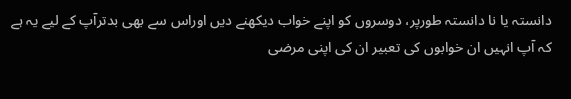دانستہ یا نا دانستہ طورپر، دوسروں کو اپنے خواب دیکھنے دیں اوراس سے بھی بدترآپ کے لیے یہ ہے کہ آپ انہیں ان خوابوں کی تعبیر ان کی اپنی مرضی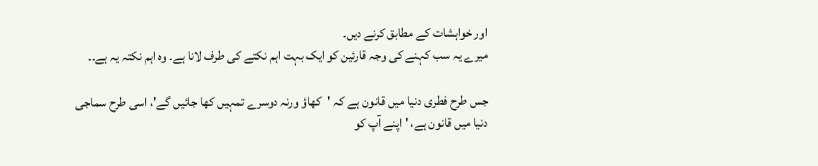اور خواہشات کے مطابق کرنے دیں۔
میرے یہ سب کہنے کی وجہ قارئین کو ایک بہت اہم نکتے کی طرف لانا ہے۔ وہ اہم نکتہ یہ ہے۔۔

جس طرح فطری دنیا میں قانون ہے کہ 'کھاؤ ورنہ دوسرے تمہیں کھا جائیں گے'، اسی طرح سماجی دنیا میں قانون ہے، ' اپنے آپ کو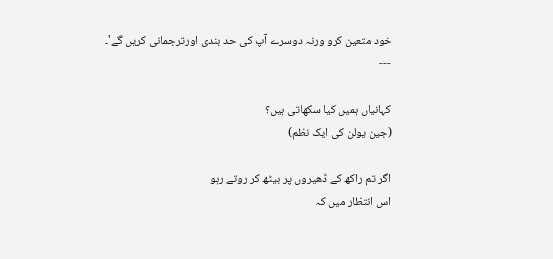خود متعین کرو ورنہ دوسرے آپ کی حد بندی اورترجمانی کریں گے'۔
---

کہانیاں ہمیں کیا سکھاتی ہیں؟
(جین یولن کی ایک نظم)

اگر تم راکھ کے ڈھیروں پر بیٹھ کر روتے رہو
اس انتظار میں کہ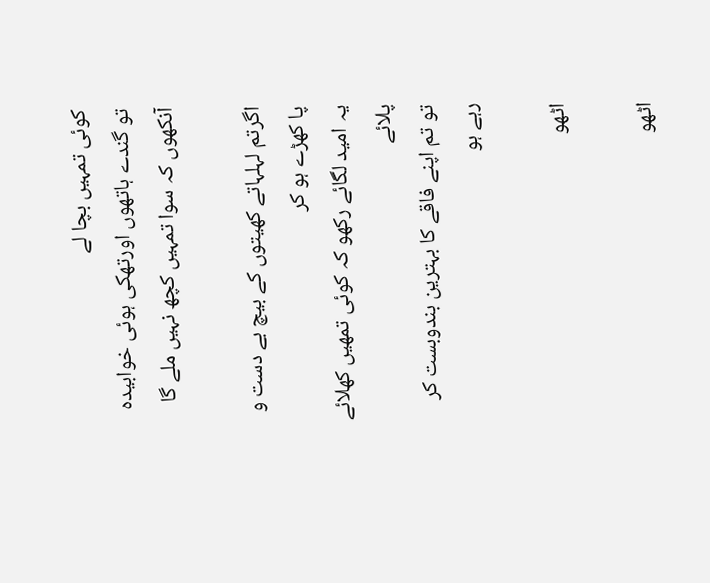کوئی تمہیں بچا لے
تو گندے ہاتھوں اورتھکی ہوئی خوابیدہ آنکھوں کہ سوا تمہیں کچھ نہیں ملے گا

اگرتم لہلہاتے کھیتوں کے بیچ بے دست و پا کھڑے ہو کر
یہ امید لگائے رکھو کہ کوئی تمھیں کھلائے پلائے
تو تم اپنے فاقے کا بہترین بندوبست کر رہے ہو

اٹھو

اٹھو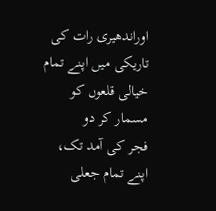اوراندھیری رات کی تاریکی میں اپنے تمام خیالی قلعوں کو مسمار کر دو
فجر کی آمد تک، اپنے تمام جعلی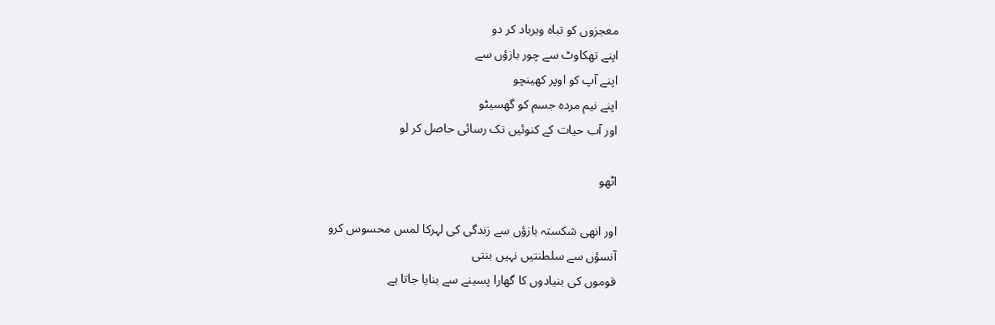معجزوں کو تباہ وبرباد کر دو
اپنے تھکاوٹ سے چور بازؤں سے
اپنے آپ کو اوپر کھینچو
اپنے نیم مردہ جسم کو گھسیٹو
اور آب حیات کے کنوئیں تک رسائی حاصل کر لو

اٹھو

اور انھی شکستہ بازؤں سے زندگی کی لہرکا لمس محسوس کرو
آنسؤں سے سلطنتیں نہیں بنتی
قوموں کی بنیادوں کا گھارا پسینے سے بنایا جاتا ہے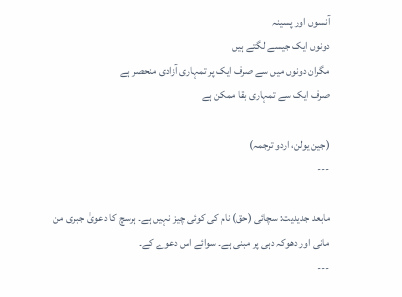آنسوں اور پسینہ
دونوں ایک جیسے لگتے ہیں
مگران دونوں میں سے صرف ایک پر تمہاری آزادی منحصر ہے
صرف ایک سے تمہاری بقا ممکن ہے

(جین یولن، اردو ترجمہ)
---

مابعد جدیدیت: سچائی (حق) نام کی کوئی چیز نہیں ہے۔ ہرسچ کا دعویٰ جبری من مانی اور دھوکہ دہی پر مبنی ہے۔ سوائے اس دعوے کے۔
---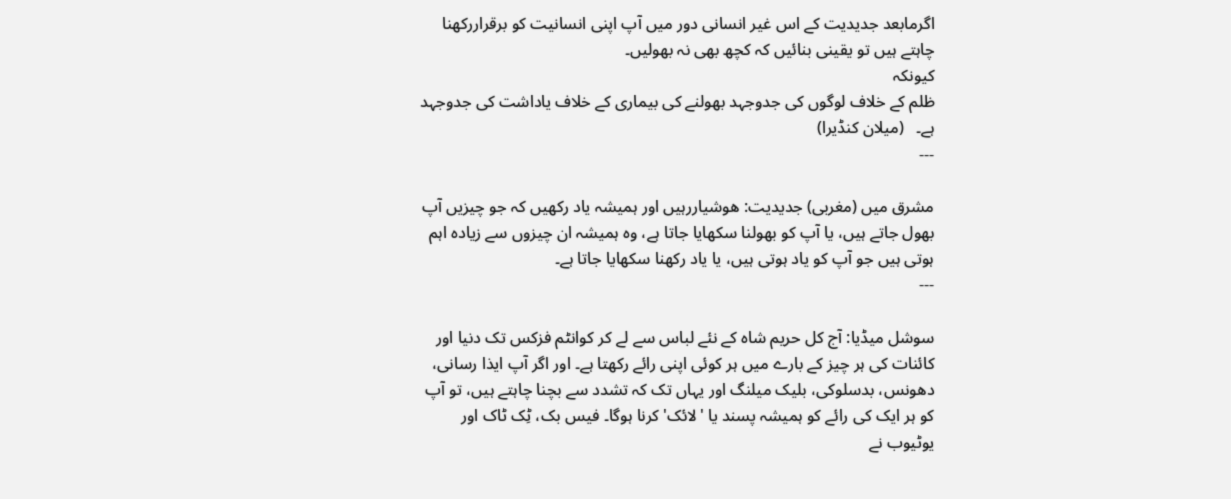اگرمابعد جدیدیت کے اس غیر انسانی دور میں آپ اپنی انسانیت کو برقراررکھنا چاہتے ہیں تو یقینی بنائیں کہ کچھ بھی نہ بھولیں۔
کیونکہ
ظلم کے خلاف لوگوں کی جدوجہد بھولنے کی بیماری کے خلاف یاداشت کی جدوجہد  ہے۔   (میلان کنڈیرا)
---

مشرق میں (مغربی) جدیدیت: هوشیاررہیں اور ہمیشہ یاد رکھیں کہ جو چیزیں آپ بھول جاتے ہیں، یا آپ کو بھولنا سکھایا جاتا ہے، وہ ہمیشہ ان چیزوں سے زیادہ اہم ہوتی ہیں جو آپ کو یاد ہوتی ہیں، یا یاد رکھنا سکھایا جاتا ہے۔
---

سوشل میڈیا: آج کل حریم شاہ کے نئے لباس سے لے کر کوانٹم فزکس تک دنیا اور کائنات کی ہر چیز کے بارے میں ہر کوئی اپنی رائے رکھتا ہے۔ اور اگر آپ ایذا رسانی، دھونس، بدسلوکی، بلیک میلنگ اور یہاں تک کہ تشدد سے بچنا چاہتے ہیں، تو آپ کو ہر ایک کی رائے کو ہمیشہ پسند یا 'لائک' کرنا ہوگا۔ فیس بک، ٹِک ٹاک اور یوٹیوب نے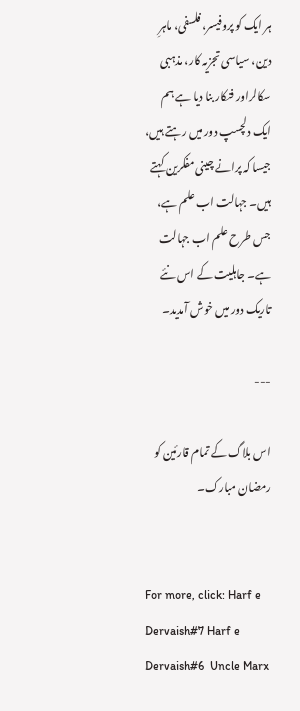ہر ایک کو پروفیسر، فلسفی، ماہرِ دین، سیاسی تجزیہ کار، مذہبی سکالراور فنکار بنا دیا ہے ہم ایک دلچسپ دور میں رہتے ہیں، جیسا کہ پرانے چینی مفکرین کہتے ہیں۔ جہالت اب علم ہے، جس طرح علم اب جہالت ہے۔ جاہلیت کے اس نئے تاریک دور میں خوش آمدید۔

---

اس بلاگ کے تمام قارئین کو رمضان مبارک۔


For more, click: Harf e Dervaish#7 Harf e Dervaish#6  Uncle Marx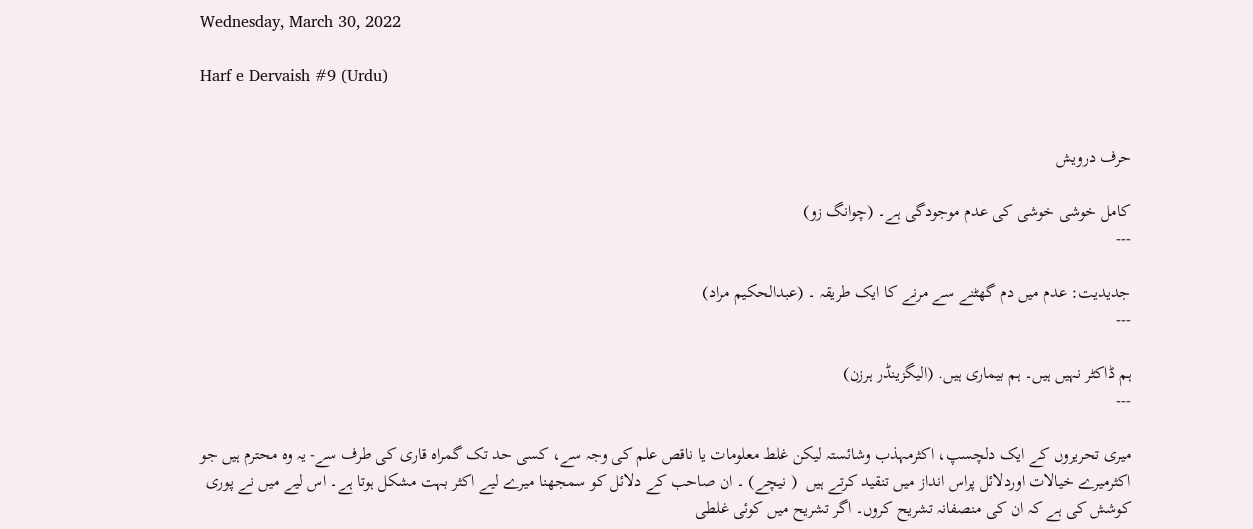Wednesday, March 30, 2022

Harf e Dervaish #9 (Urdu)


حرف درویش

کامل خوشی خوشی کی عدم موجودگی ہے۔ (چوانگ زو)
---

جدیدیت: عدم میں دم گھٹنے سے مرنے کا ایک طریقہ ۔ (عبدالحکیم مراد)
---

ہم ڈاکٹر نہیں ہیں۔ ہم بیماری ہیں. (الیگزینڈر ہرزن)
---

میری تحریروں کے ایک دلچسپ، اکثرمہذب وشائستہ لیکن غلط معلومات یا ناقص علم کی وجہ سے، کسی حد تک گمراہ قاری کی طرف سے- یہ وہ محترم ہیں جو اکثرمیرے خیالات اوردلائل پراس انداز میں تنقید کرتے ہیں  ( نیچے) ۔ ان صاحب کے دلائل کو سمجھنا میرے لیے اکثر بہت مشکل ہوتا ہے۔ اس لیے میں نے پوری کوشش کی ہے کہ ان کی منصفانہ تشریح کروں۔ اگر تشریح میں کوئی غلطی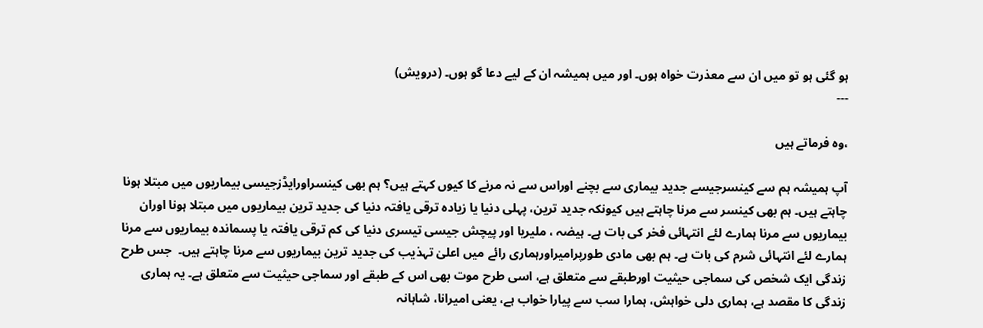ہو گئی ہو تو میں ان سے معذرت خواہ ہوں۔ اور میں ہمیشہ ان کے لیے دعا گو ہوں۔ (درویش)
---

،وہ فرماتے ہیں

آپ ہمیشہ ہم سے کینسرجیسے جدید بیماری سے بچنے اوراس سے نہ مرنے کا کیوں کہتے ہیں؟ ہم بھی کینسراورایڈزجیسی بیماریوں میں مبتلا ہونا چاہتے ہیں۔ ہم بھی کینسر سے مرنا چاہتے ہیں کیونکہ جدید ترین، پہلی دنیا یا زیادہ ترقی یافتہ دنیا کی جدید ترین بیماریوں میں مبتلا ہونا اوران بیماریوں سے مرنا ہمارے لئے انتہائی فخر کی بات ہے۔ ہیضہ ، ملیریا اور پیچش جیسی تیسری دنیا کی کم ترقی یافتہ یا پسماندہ بیماریوں سے مرنا ہمارے لئے انتہائی شرم کی بات ہے۔ ہم بھی مادی طورپرامیراورہماری رائے میں اعلیٰ تہذیب کی جدید ترین بیماریوں سے مرنا چاہتے ہیں۔  جس طرح زندگی ایک شخص کی سماجی حیثیت اورطبقے سے متعلق ہے، اسی طرح موت بھی اس کے طبقے اور سماجی حیثیت سے متعلق ہے۔ یہ ہماری زندگی کا مقصد ہے، ہماری دلی خواہش، ہمارا سب سے پیارا خواب ہے، یعنی امیرانا، شاہانہ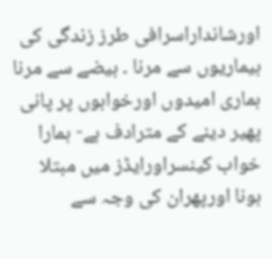اورشانداراسرافی طرز زندگی کی بیماریوں سے مرنا ۔ ہیضے سے مرنا ہماری امیدوں اورخوابوں پر پانی پھیر دینے کے مترادف ہے- ہمارا خواب کینسراورایڈز میں مبتلا ہونا اورپھران کی وجہ سے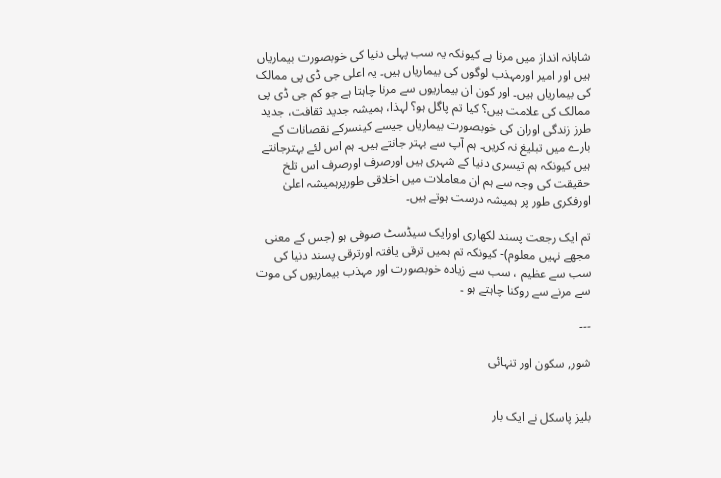شاہانہ انداز میں مرنا ہے کیونکہ یہ سب پہلی دنیا کی خوبصورت بیماریاں ہیں اور امیر اورمہذب لوگوں کی بیماریاں ہیں۔ یہ اعلی جی ڈی پی ممالک کی بیماریاں ہیں۔ اور کون ان بیماریوں سے مرنا چاہتا ہے جو کم جی ڈی پی ممالک کی علامت ہیں؟ کیا تم پاگل ہو؟ لہذا، ہمیشہ جدید ثقافت، جدید طرز زندگی اوران کی خوبصورت بیماریاں جیسے کینسرکے نقصانات کے بارے میں تبلیغ نہ کریں۔ ہم آپ سے بہتر جانتے ہیں۔ ہم اس لئے بہترجانتے ہیں کیونکہ ہم تیسری دنیا کے شہری ہیں اورصرف اورصرف اس تلخ حقیقت کی وجہ سے ہم ان معاملات میں اخلاقی طورپرہمیشہ اعلیٰ اورفکری طور پر ہمیشہ درست ہوتے ہیں۔

تم ایک رجعت پسند لکھاری اورایک سیڈسٹ صوفی ہو (جس کے معنی مجھے نہیں معلوم)- کیونکہ تم ہمیں ترقی یافتہ اورترقی پسند دنیا کی سب سے عظیم ، سب سے زیادہ خوبصورت اور مہذب بیماریوں کی موت سے مرنے سے روکنا چاہتے ہو ۔

---

شور, سکون اور تنہائی


بلیز پاسکل نے ایک بار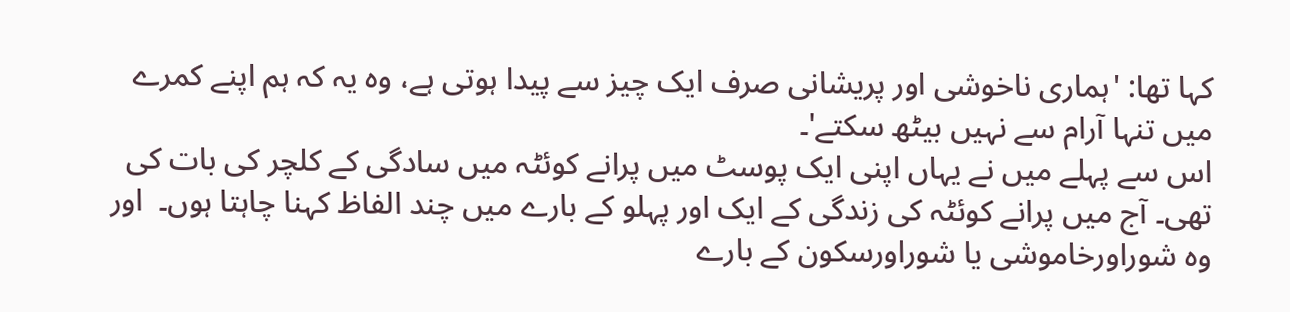کہا تھا: 'ہماری ناخوشی اور پریشانی صرف ایک چیز سے پیدا ہوتی ہے، وہ یہ کہ ہم اپنے کمرے میں تنہا آرام سے نہیں بیٹھ سکتے'۔
اس سے پہلے میں نے یہاں اپنی ایک پوسٹ میں پرانے کوئٹہ میں سادگی کے کلچر کی بات کی تھی۔ آج میں پرانے کوئٹہ کی زندگی کے ایک اور پہلو کے بارے میں چند الفاظ کہنا چاہتا ہوں۔  اور وہ شوراورخاموشی یا شوراورسکون کے بارے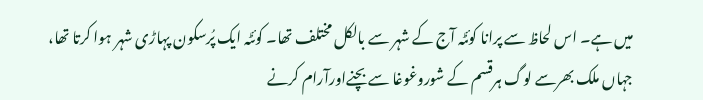میں ہے۔ اس لحاظ سے پرانا کوئٹہ آج کے شہر سے بالکل مختلف تھا۔ کوئٹہ ایک پُرسکون پہاڑی شہر ہوا کرتا تھا، جہاں ملک بھرسے لوگ ہرقسم کے شوروغوغا سے بچنےاورآرام کرنے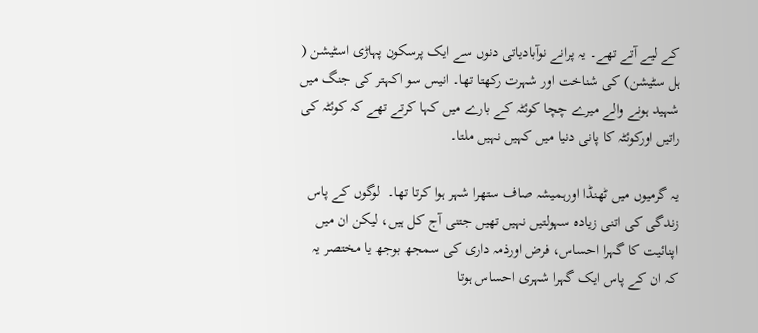کے لیے آتے تھے۔ یہ پرانے نوآبادیاتی دنوں سے ایک پرسکون پہاڑی اسٹیشن ( ہل سٹیشن) کی شناخت اور شہرت رکھتا تھا۔ انیس سو اکہتر کی جنگ میں شہید ہونے والے میرے چچا کوئٹہ کے بارے میں کہا کرتے تھے کہ کوئٹہ کی راتیں اورکوئٹہ کا پانی دنیا میں کہیں نہیں ملتا۔

یہ گرمیوں میں ٹھنڈا اورہمیشہ صاف ستھرا شہر ہوا کرتا تھا۔  لوگوں کے پاس زندگی کی اتنی زیادہ سہولتیں نہیں تھیں جتنی آج کل ہیں، لیکن ان میں اپنائیت کا گہرا احساس، فرض اورذمہ داری کی سمجھ بوجھ یا مختصر یہ کہ ان کے پاس ایک گہرا شہری احساس ہوتا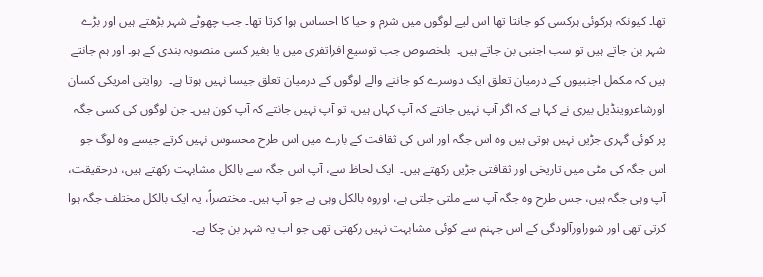تھا۔ کیونکہ ہرکوئی ہرکسی کو جانتا تھا اس لیے لوگوں میں شرم و حیا کا احساس ہوا کرتا تھا۔ جب چھوٹے شہر بڑھتے ہیں اور بڑے شہر بن جاتے ہیں تو سب اجنبی بن جاتے ہیں۔  بلخصوص جب توسیع افراتفری میں یا بغیر کسی منصوبہ بندی کے ہو۔ اور ہم جانتے ہیں کہ مکمل اجنبیوں کے درمیان تعلق ایک دوسرے کو جاننے والے لوگوں کے درمیان تعلق جیسا نہیں ہوتا ہے۔  روایتی امریکی کسان اورشاعروینڈیل بیری نے کہا ہے کہ اگر آپ نہیں جانتے کہ آپ کہاں ہیں، تو آپ نہیں جانتے کہ آپ کون ہیں۔ جن لوگوں کی کسی جگہ پر کوئی گہری جڑیں نہیں ہوتی ہیں وہ اس جگہ اور اس کی ثقافت کے بارے میں اس طرح محسوس نہیں کرتے جیسے وہ لوگ جو اس جگہ کی مٹی میں تاریخی اور ثقافتی جڑیں رکھتے ہیں۔  ایک لحاظ سے، آپ اس جگہ سے بالکل مشابہت رکھتے ہیں، درحقیقت، آپ وہی جگہ ہیں، جس طرح وہ جگہ آپ سے ملتی جلتی ہے، اوروہ بالکل وہی ہے جو آپ ہیں۔ مختصراً، یہ ایک بالکل مختلف جگہ ہوا کرتی تھی اور شوراورآلودگی کے اس جہنم سے کوئی مشابہت نہیں رکھتی تھی جو اب یہ شہر بن چکا ہے۔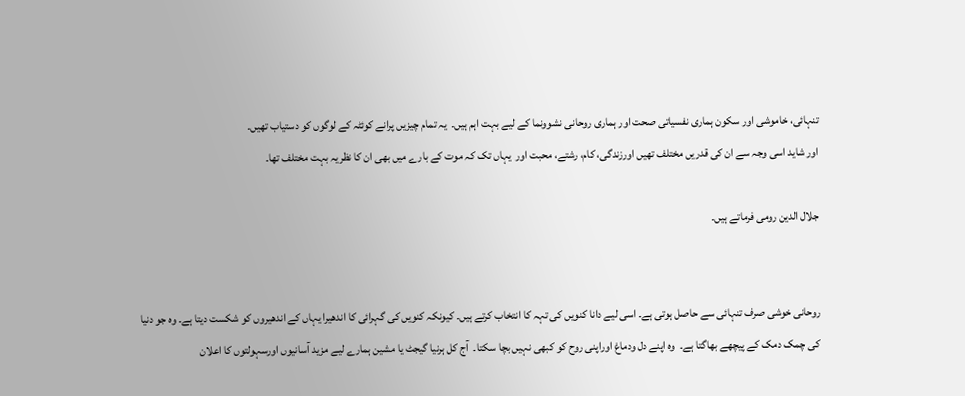تنہائی، خاموشی اور سکون ہماری نفسیاتی صحت اور ہماری روحانی نشوونما کے لیے بہت اہم ہیں۔  یہ تمام چیزیں پرانے کوئٹہ کے لوگوں کو دستیاب تھیں۔
اور شاید اسی وجہ سے ان کی قدریں مختلف تھیں اورزندگی، کام، رشتے، محبت اور  یہاں تک کہ موت کے بارے میں بھی ان کا نظریہ بہت مختلف تھا۔

جلال الدین رومی فرماتے ہیں۔


روحانی خوشی صرف تنہائی سے حاصل ہوتی ہے۔ اسی لیے دانا کنویں کی تہہ کا انتخاب کرتے ہیں۔ کیونکہ کنویں کی گہرائی کا اندھیرا یہاں کے اندھیروں کو شکست دیتا ہے۔ وہ جو دنیا کی چمک دمک کے پیچھے بھاگتا ہے۔  وہ اپنے دل ودماغ اوراپنی روح کو کبھی نہیں بچا سکتا۔  آج کل ہرنیا گیجٹ یا مشین ہمارے لیے مزید آسانیوں اورسہولتوں کا اعلان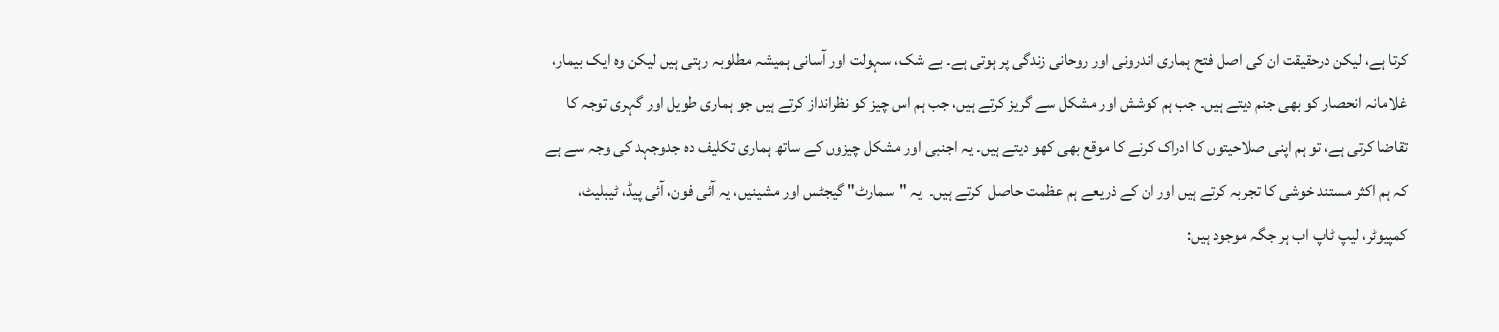کرتا ہے، لیکن درحقیقت ان کی اصل فتح ہماری اندرونی اور روحانی زندگی پر ہوتی ہے۔ بے شک، سہولت اور آسانی ہمیشہ مطلوبہ رہتی ہیں لیکن وہ ایک بیمار، غلامانہ انحصار کو بھی جنم دیتے ہیں۔ جب ہم کوشش اور مشکل سے گریز کرتے ہیں، جب ہم اس چیز کو نظرانداز کرتے ہیں جو ہماری طویل اور گہری توجہ کا تقاضا کرتی ہے، تو ہم اپنی صلاحیتوں کا ادراک کرنے کا موقع بھی کھو دیتے ہیں۔ یہ اجنبی اور مشکل چیزوں کے ساتھ ہماری تکلیف دہ جدوجہد کی وجہ سے ہے کہ ہم اکثر مستند خوشی کا تجربہ کرتے ہیں اور ان کے ذریعے ہم عظمت حاصل  کرتے ہیں۔  یہ "سمارٹ" گیجٹس اور مشینیں، یہ آئی فون، آئی پیڈ، ٹیبلیٹ، کمپیوٹر، لیپ ٹاپ اب ہر جگہ موجود ہیں: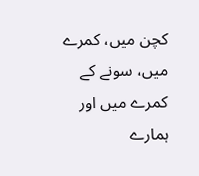کچن میں، کمرے میں، سونے کے کمرے میں اور ہمارے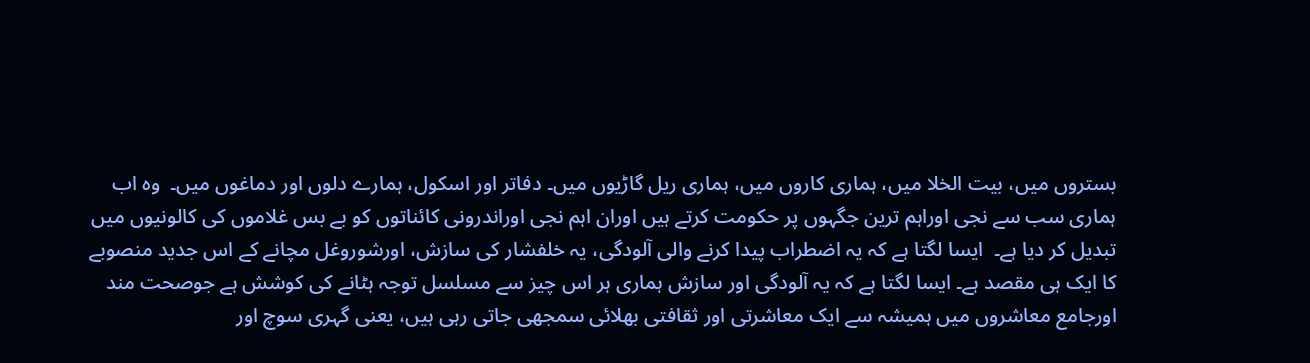بستروں میں، بیت الخلا میں، ہماری کاروں میں، ہماری ریل گاڑیوں میں۔ دفاتر اور اسکول، ہمارے دلوں اور دماغوں میں۔  وہ اب ہماری سب سے نجی اوراہم ترین جگہوں پر حکومت کرتے ہیں اوران اہم نجی اوراندرونی کائناتوں کو بے بس غلاموں کی کالونیوں میں تبدیل کر دیا ہے۔  ایسا لگتا ہے کہ یہ اضطراب پیدا کرنے والی آلودگی، یہ خلفشار کی سازش، اورشوروغل مچانے کے اس جدید منصوبے کا ایک ہی مقصد ہے۔ ایسا لگتا ہے کہ یہ آلودگی اور سازش ہماری ہر اس چیز سے مسلسل توجہ ہٹانے کی کوشش ہے جوصحت مند اورجامع معاشروں میں ہمیشہ سے ایک معاشرتی اور ثقافتی بھلائی سمجھی جاتی رہی ہیں، یعنی گہری سوچ اور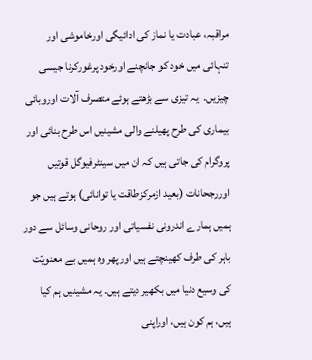مراقبہ، عبادت یا نماز کی ادائیگی اورخاموشی اور تنہائی میں خود کو جانچنے اورخود پرغورکرنا جیسی چیزیں۔  یہ تیزی سے بڑھتے ہوئے متصرف آلات اوروبائی بیماری کی طرح پھیلنے والی مشینیں اس طرح بنائی اور پروگرام کی جاتی ہیں کہ ان میں سینٹرفیوگل قوتیں اوررجحانات (بعید ازمرکزطاقت یا توانائی) ہوتے ہیں جو ہمیں ہمارے اندرونی نفسیاتی اور روحانی وسائل سے دور باہر کی طرف کھینچتے ہیں اورپھر وہ ہمیں بے معنویّت کی وسیع دنیا میں بکھیر دیتے ہیں۔ یہ مشینیں ہم کیا ہیں، ہم کون ہیں، اوراپنی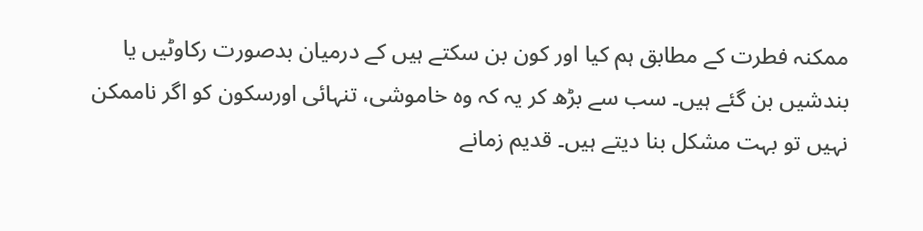ممکنہ فطرت کے مطابق ہم کیا اور کون بن سکتے ہیں کے درمیان بدصورت رکاوٹیں یا بندشیں بن گئے ہیں۔ سب سے بڑھ کر یہ کہ وہ خاموشی، تنہائی اورسکون کو اگر ناممکن نہیں تو بہت مشکل بنا دیتے ہیں۔ قدیم زمانے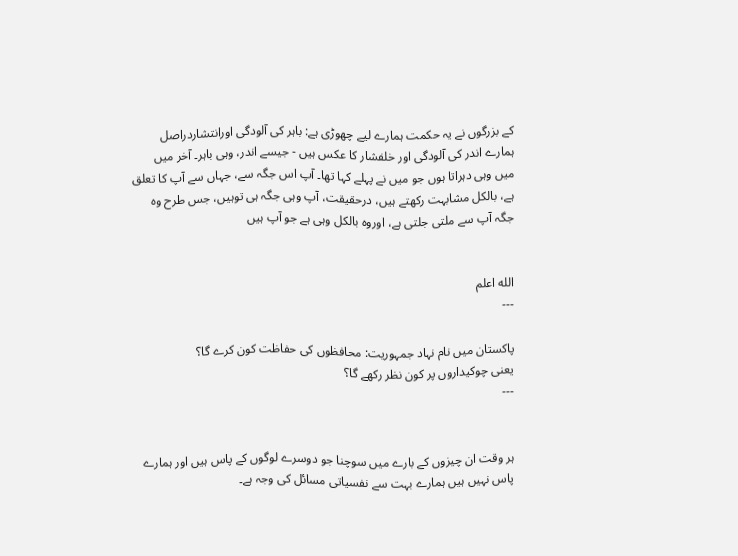کے بزرگوں نے یہ حکمت ہمارے لیے چھوڑی ہے: باہر کی آلودگی اورانتشاردراصل ہمارے اندر کی آلودگی اور خلفشار کا عکس ہیں - جیسے اندر، وہی باہر۔ آخر میں میں وہی دہراتا ہوں جو میں نے پہلے کہا تھا۔ آپ اس جگہ سے، جہاں سے آپ کا تعلق ہے، بالکل مشابہت رکھتے ہیں، درحقیقت، آپ وہی جگہ ہی توہیں، جس طرح وہ جگہ آپ سے ملتی جلتی ہے، اوروہ بالکل وہی ہے جو آپ ہیں


الله اعلم
---

پاکستان میں نام نہاد جمہوریت: محافظوں کی حفاظت کون کرے گا؟
یعنی چوکیداروں پر کون نظر رکھے گا؟
---


ہر وقت ان چیزوں کے بارے میں سوچنا جو دوسرے لوگوں کے پاس ہیں اور ہمارے پاس نہیں ہیں ہمارے بہت سے نفسیاتی مسائل کی وجہ ہے۔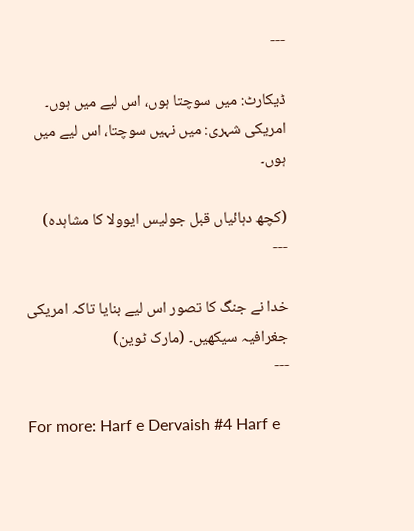---

ڈیکارٹ: میں سوچتا ہوں، اس لیے میں ہوں۔
امریکی شہری: میں نہیں سوچتا، اس لیے میں ہوں۔

(کچھ دہائیاں قبل جولیس ایوولا کا مشاہدہ)
---

خدا نے جنگ کا تصور اس لیے بنایا تاکہ امریکی جغرافیہ سیکھیں۔ (مارک ٹوین)
---

For more: Harf e Dervaish #4 Harf e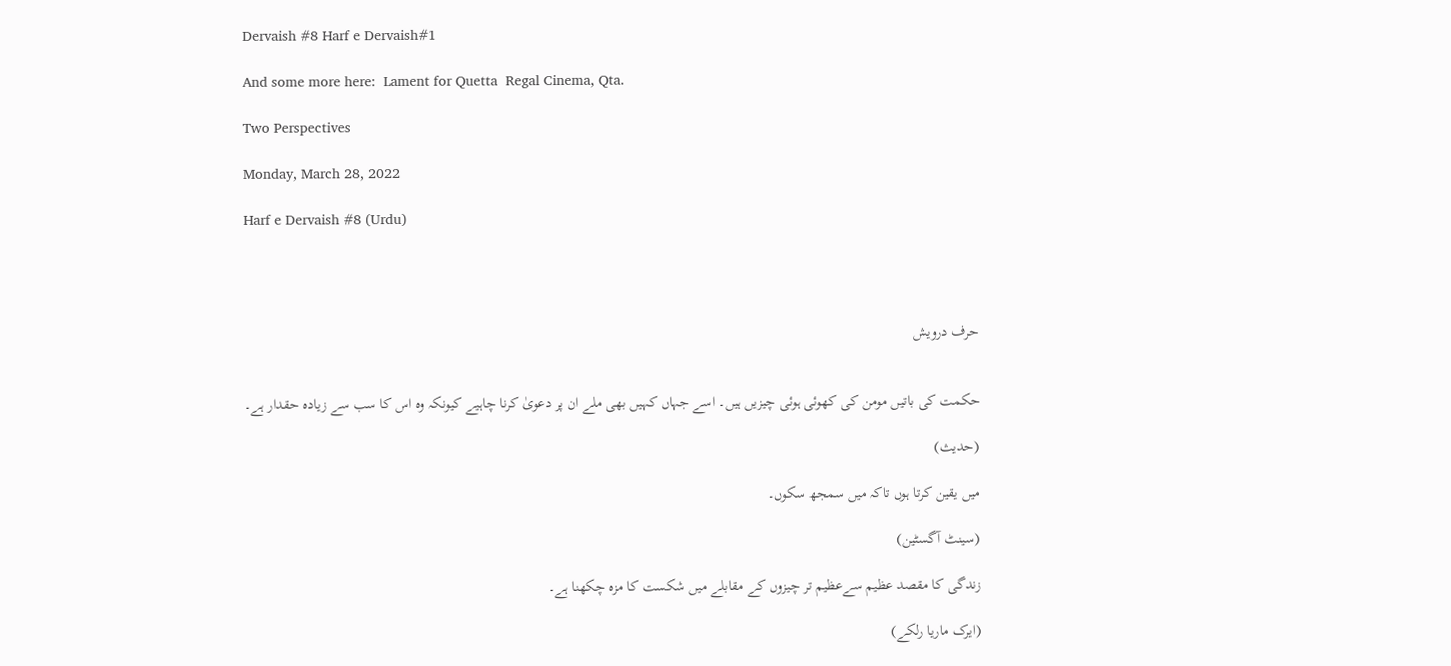Dervaish #8 Harf e Dervaish#1

And some more here:  Lament for Quetta  Regal Cinema, Qta.

Two Perspectives

Monday, March 28, 2022

Harf e Dervaish #8 (Urdu)




حرف درویش


حکمت کی باتیں مومن کی کھوئی ہوئی چیزیں ہیں۔ اسے جہاں کہیں بھی ملے ان پر دعویٰ کرنا چاہیے کیونکہ وہ اس کا سب سے زیادہ حقدار ہے۔

(حدیث)

میں یقین کرتا ہوں تاکہ میں سمجھ سکوں۔

(سینٹ آگسٹین)

زندگی کا مقصد عظیم سےعظیم تر چیزوں کے مقابلے میں شکست کا مزہ چکھنا ہے۔

(ایرک ماریا رلکے)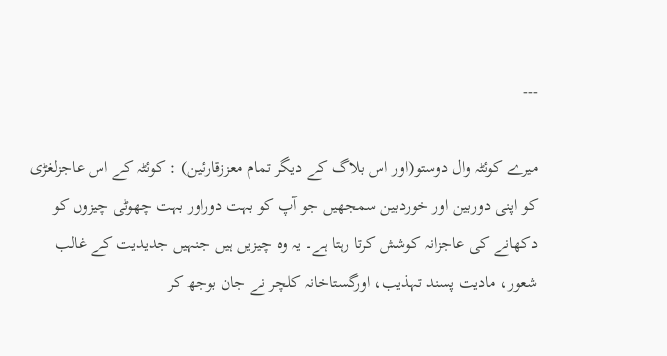---

میرے کوئٹہ وال دوستو(اور اس بلاگ کے دیگر تمام معززقارئین) : کوئٹہ کے اس عاجزلغڑی کو اپنی دوربین اور خوردبین سمجھیں جو آپ کو بہت دوراور بہت چھوٹی چیزوں کو دکھانے کی عاجزانہ کوشش کرتا رہتا ہے۔ یہ وہ چیزیں ہیں جنہیں جدیدیت کے غالب شعور، مادیت پسند تہذیب، اورگستاخانہ کلچر نے جان بوجھ کر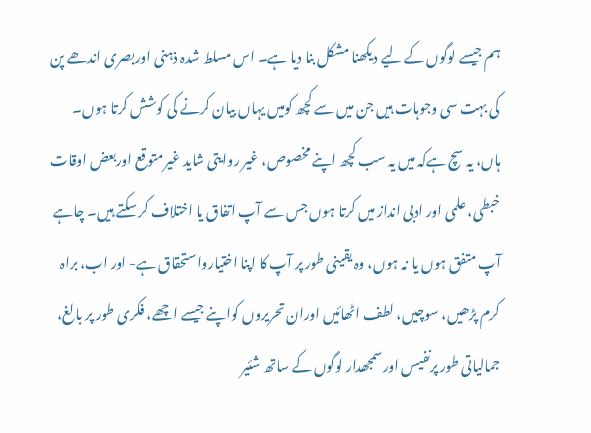ہم جیسے لوگوں کے لیے دیکھنا مشکل بنا دیا ہے۔ اس مسلط شدہ ذہنی اوربصری اندھے پن کی بہت سی وجوہات ہیں جن میں سے کچھ کومیں یہاں بیان کرنے کی کوشش کرتا ہوں۔ ہاں، یہ سچ ہےکہ میں یہ سب کچھ اپنے مخصوص، غیر روایتی شاید غیرمتوقع اوربعض اوقات خبطی، علمی اور ادبی انداز میں کرتا ہوں جس سے آپ اتفاق یا اختلاف کر سکتے ہیں۔ چاہے آپ متفق ہوں یا نہ ہوں، وہ یقینی طور پر آپ کا اپنا اختیارواستحقاق ہے- اور اب، براہ کرم پڑھیں، سوچیں، لطف اٹھائیں اوران تحریروں کواپنے جیسے اچھے، فکری طور پر بالغ، جمالیاتی طور پرنفیس اورسمجھدار لوگوں کے ساتھ شئیر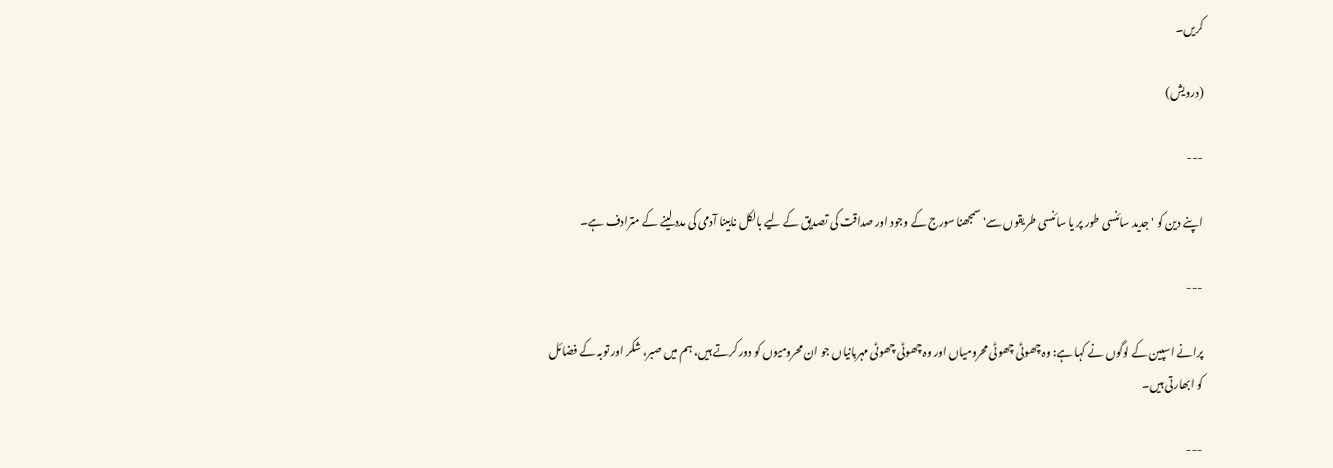کریں۔

(درویش)

---

اپنے دین کو ' جدید سائنسی طور پر یا سائنسی طریقوں سے' سمجھنا سورج کے وجود اور صداقت کی تصدیق کے لیے بالکل نابینا آدمی کی مدد لینے کے مترادف ہے۔

---

پرانے اسپین کے لوگوں نے کہا ہے: وہ چھوٹی چھوٹی محرومیاں اور وہ چھوٹی چھوٹی مہربانیاں جو ان محرومیوں کو دور کرتے ہیں، ہم میں صبر، شکر اور توبہ کے فضائل کو ابھارتی ہیں۔

---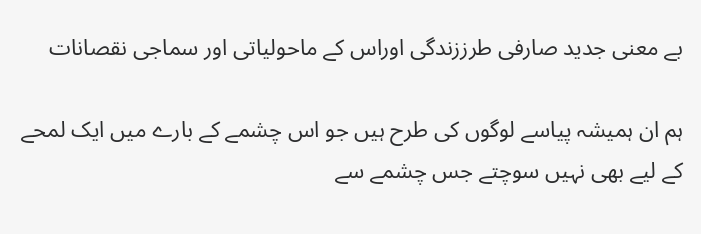بے معنی جدید صارفی طرززندگی اوراس کے ماحولیاتی اور سماجی نقصانات

ہم ان ہمیشہ پیاسے لوگوں کی طرح ہیں جو اس چشمے کے بارے میں ایک لمحے کے لیے بھی نہیں سوچتے جس چشمے سے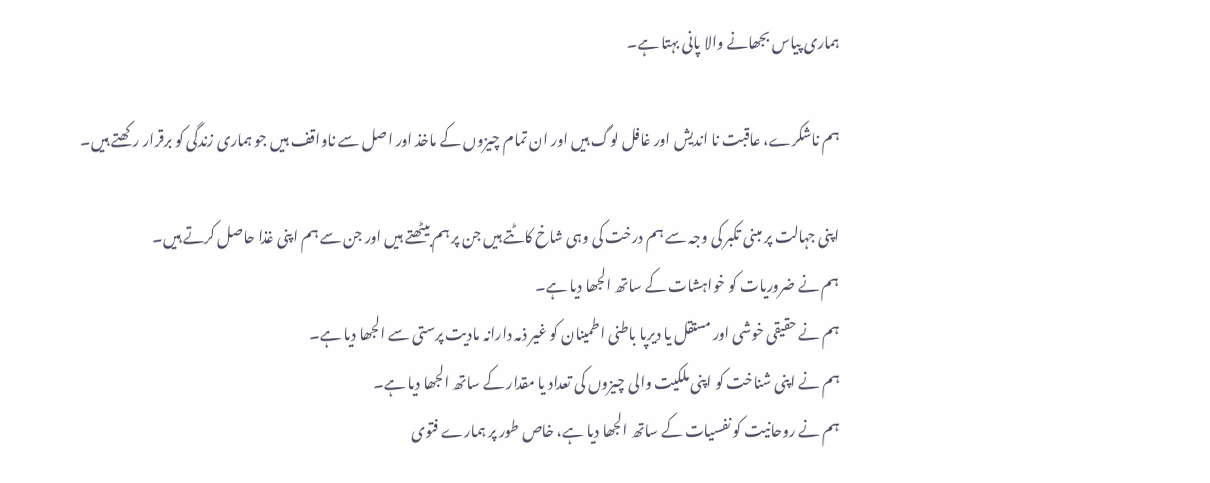ہماری پیاس بجھانے والا پانی بہتا ہے۔

ہم ناشکرے، عاقبت نا اندیش اور غافل لوگ ہیں اور ان تمام چیزوں کے ماخذ اور اصل سے ناواقف ہیں جو ہماری زندگی کو برقرار رکھتے ہیں۔

اپنی جہالت پر مبنی تکبر کی وجہ سے ہم درخت کی وہی شاخ کاٹتے ہیں جن پر ہم بیٹھتے ہیں اور جن سے ہم اپنی غذا حاصل کرتے ہیں۔
ہم نے ضروریات کو خواہشات کے ساتھ الجھا دیا ہے۔
ہم نے حقیقی خوشی اور مستقل یا دیرپا باطنی اطمینان کو غیر ذمہ دارانہ مادیت پرستی سے الجھا دیا ہے۔
ہم نے اپنی شناخت کو اپنی ملکیت والی چیزوں کی تعداد یا مقدار کے ساتھ الجھا دیا ہے۔
ہم نے روحانیت کو نفسیات کے ساتھ الجھا دیا ہے، خاص طور پر ہمارے فتوی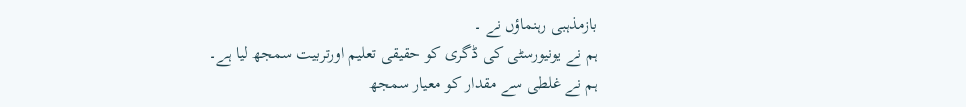بازمذہبی رہنماؤں نے ۔
ہم نے یونیورسٹی کی ڈگری کو حقیقی تعلیم اورتربیت سمجھ لیا ہے۔
ہم نے غلطی سے مقدار کو معیار سمجھ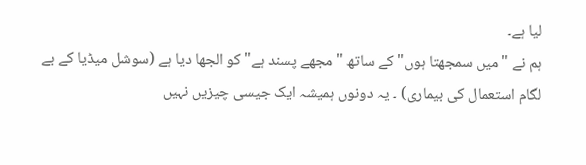لیا ہے۔
ہم نے "میں سمجھتا ہوں" کے ساتھ "مجھے پسند ہے" کو الجھا دیا ہے (سوشل میڈیا کے بے لگام استعمال کی بیماری) ۔ یہ دونوں ہمیشہ ایک جیسی چیزیں نہیں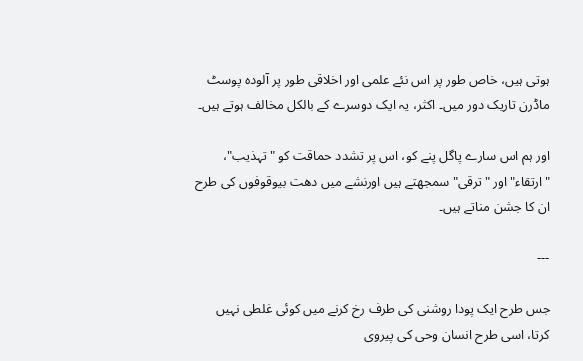ہوتی ہیں، خاص طور پر اس نئے علمی اور اخلاقی طور پر آلودہ پوسٹ ماڈرن تاریک دور میں۔ اکثر، یہ ایک دوسرے کے بالکل مخالف ہوتے ہیں۔

اور ہم اس سارے پاگل پنے کو، اس پر تشدد حماقت کو "تہذیب"، "ارتقاء" اور "ترقی" سمجھتے ہیں اورنشے میں دھت بیوقوفوں کی طرح ان کا جشن مناتے ہیں۔

---

جس طرح ایک پودا روشنی کی طرف رخ کرنے میں کوئی غلطی نہیں کرتا، اسی طرح انسان وحی کی پیروی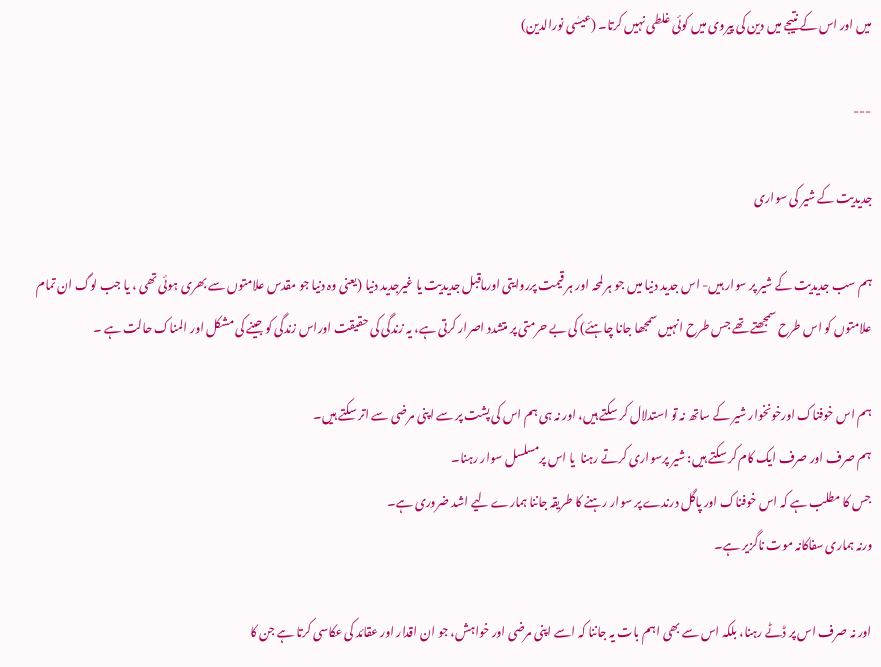میں اور اس کے نتیجے میں دین کی پیروی میں کوئی غلطی نہیں کرتا۔ (عیسٰی نورالدین)

---

جدیدیت کے شیر کی سواری

ہم سب جدیدیت کے شیر پر سوار ہیں- اس جدید دنیا میں جو ہر لمحہ اور ہر قیمت پرروایتی اورماقبل جدیدیت یا غیرجدید دنیا (یعنی وہ دنیا جو مقدس علامتوں سے بھری ہوئی تھی ، یا جب لوگ ان تمام علامتوں کو اس طرح سمجھتے تھے جس طرح انہیں سمجھا جانا چاہئے) کی بے حرمتی پر متشدد اصرار کرتی ہے، یہ زندگی کی حقیقت اوراس زندگی کو جینے کی مشکل اور المناک حالت ہے ۔

ہم اس خوفناک اورخونخوار شیر کے ساتھ نہ تو استدلال کر سکتے ہیں، اور نہ ہی ہم اس کی پشت پر سے اپنی مرضی سے اتر سکتے ہیں۔
ہم صرف اور صرف ایک کام کر سکتے ہیں: شیر پرسواری کرتے رہنا  یا اس پرمسلسل سوار رہنا۔
جس کا مطلب ہے کہ اس خوفناک اور پاگل درندے پر سوار رہنے کا طریقہ جاننا ہمارے لیے اشد ضروری ہے۔
ورنہ ہماری سفاکانہ موت ناگزیر ہے۔

اور نہ صرف اس پر ڈٹے رہنا، بلکہ اس سے بھی اہم بات یہ جاننا کہ اسے اپنی مرضی اور خواہش، جو ان اقدار اور عقائد کی عکاسی کرتا ہے جن کا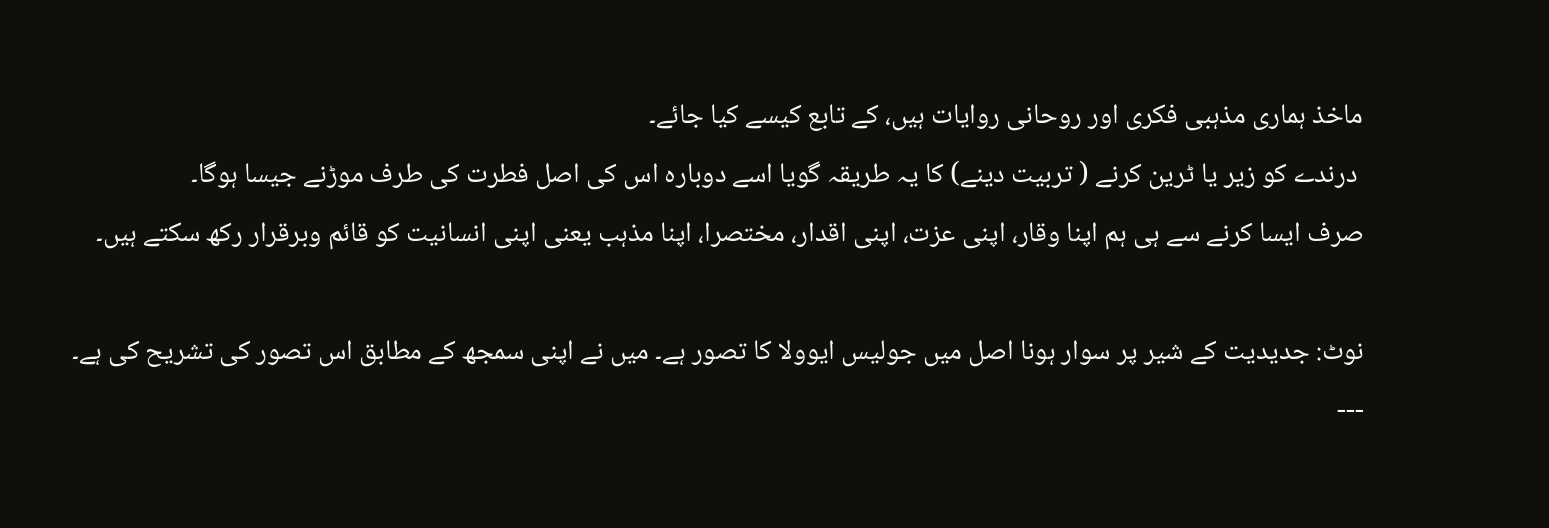ماخذ ہماری مذہبی فکری اور روحانی روایات ہیں، کے تابع کیسے کیا جائے۔
 درندے کو زیر یا ٹرین کرنے ( تربیت دینے) کا یہ طریقہ گویا اسے دوبارہ اس کی اصل فطرت کی طرف موڑنے جیسا ہوگا۔
صرف ایسا کرنے سے ہی ہم اپنا وقار، اپنی عزت، اپنی اقدار، مختصرا، اپنا مذہب یعنی اپنی انسانیت کو قائم وبرقرار رکھ سکتے ہیں۔

نوٹ: جدیدیت کے شیر پر سوار ہونا اصل میں جولیس ایوولا کا تصور ہے۔ میں نے اپنی سمجھ کے مطابق اس تصور کی تشریح کی ہے۔
---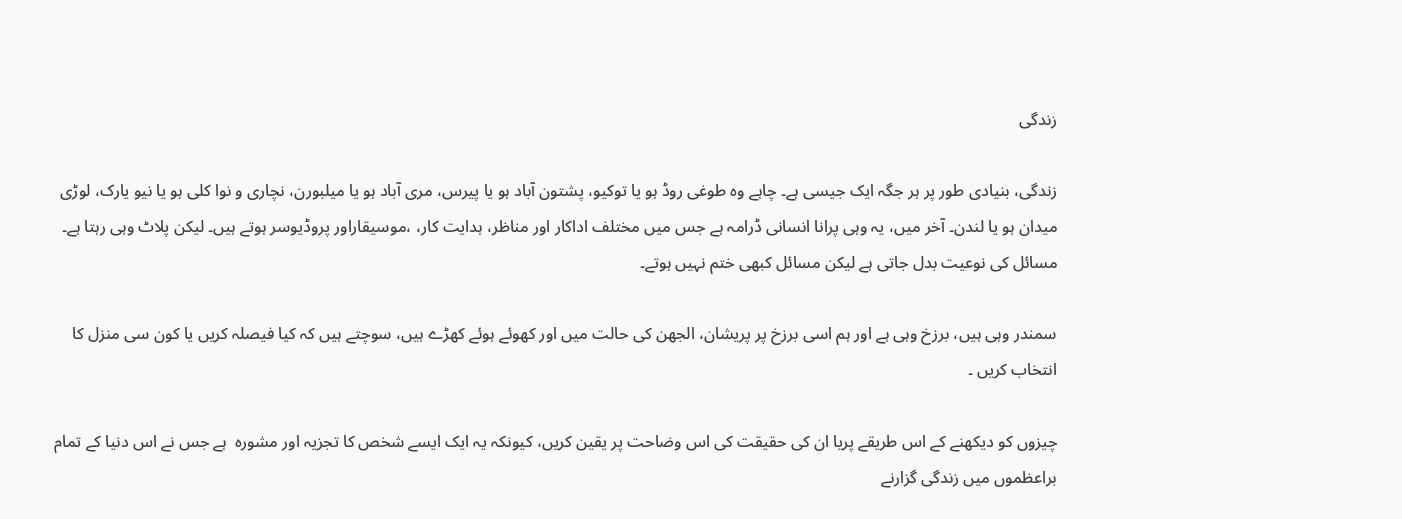زندگی

زندگی، بنیادی طور پر ہر جگہ ایک جیسی ہے۔ چاہے وہ طوغی روڈ ہو یا توکیو، پشتون آباد ہو یا پیرس، مری آباد ہو یا میلبورن، نچاری و نوا کلی ہو یا نیو یارک، لوڑی میدان ہو یا لندن۔ آخر میں، یہ وہی پرانا انسانی ڈرامہ ہے جس میں مختلف اداکار اور مناظر، ہدایت کار، ،موسیقاراور پروڈیوسر ہوتے ہیں۔ لیکن پلاٹ وہی رہتا ہے۔ مسائل کی نوعیت بدل جاتی ہے لیکن مسائل کبھی ختم نہیں ہوتے۔

سمندر وہی ہیں، برزخ وہی ہے اور ہم اسی برزخ پر پریشان، الجھن کی حالت میں اور کھوئے ہوئے کھڑے ہیں، سوچتے ہیں کہ کیا فیصلہ کریں یا کون سی منزل کا انتخاب کریں ۔

چیزوں کو دیکھنے کے اس طریقے پریا ان کی حقیقت کی اس وضاحت پر یقین کریں، کیونکہ یہ ایک ایسے شخص کا تجزیہ اور مشورہ  ہے جس نے اس دنیا کے تمام براعظموں میں زندگی گزارنے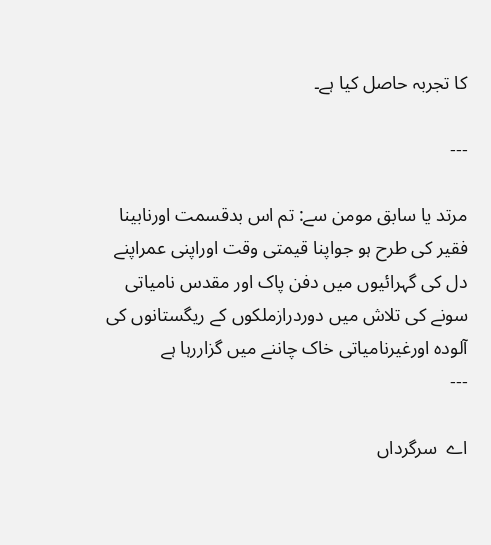کا تجربہ حاصل کیا ہے۔

---

مرتد یا سابق مومن سے: تم اس بدقسمت اورنابینا فقیر کی طرح ہو جواپنا قیمتی وقت اوراپنی عمراپنے دل کی گہرائیوں میں دفن پاک اور مقدس نامیاتی
سونے کی تلاش میں دوردرازملکوں کے ریگستانوں کی آلودہ اورغیرنامیاتی خاک چاننے میں گزاررہا ہے
---

اے  سرگرداں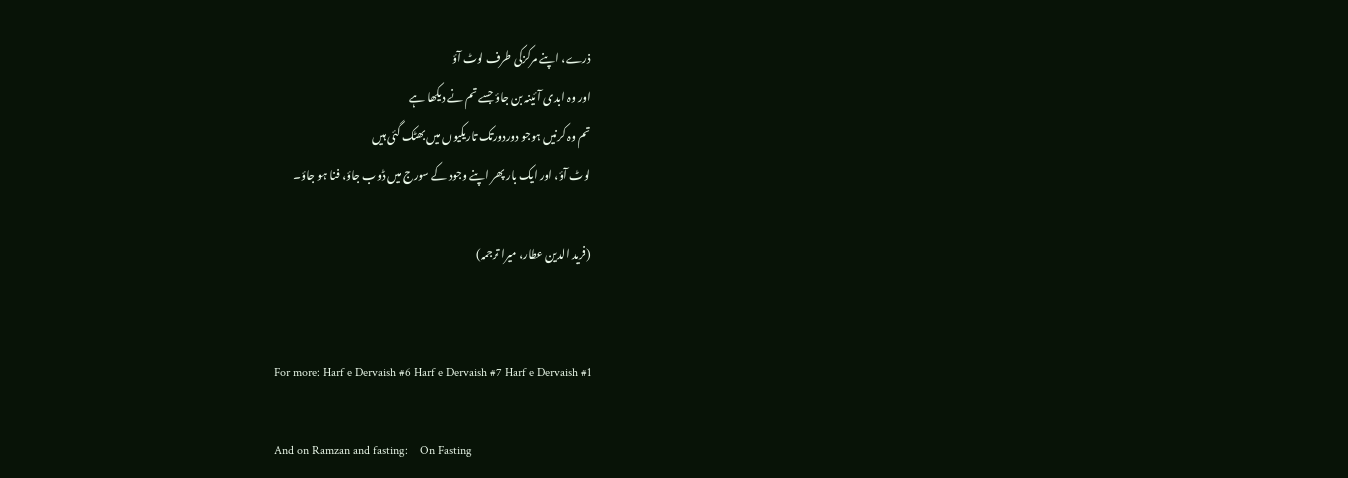ذرے، اپنے مرکزکی طرف لوٹ آؤ
اور وہ ابدی آئینہ بن جاؤ جسے تم نے دیکھا ہے
تم وہ کرنیں ہوجو دوردورتک تاریکیوں میں بھٹک گئی ہیں
لوٹ آؤ، اور ایک بار پھر اپنے وجود کے سورج میں ڈوب جاؤ، فنا ہو جاؤ۔

(فرید الدین عطار، میرا ترجمہ)


For more: Harf e Dervaish #6 Harf e Dervaish #7 Harf e Dervaish #1

And on Ramzan and fasting:    On Fasting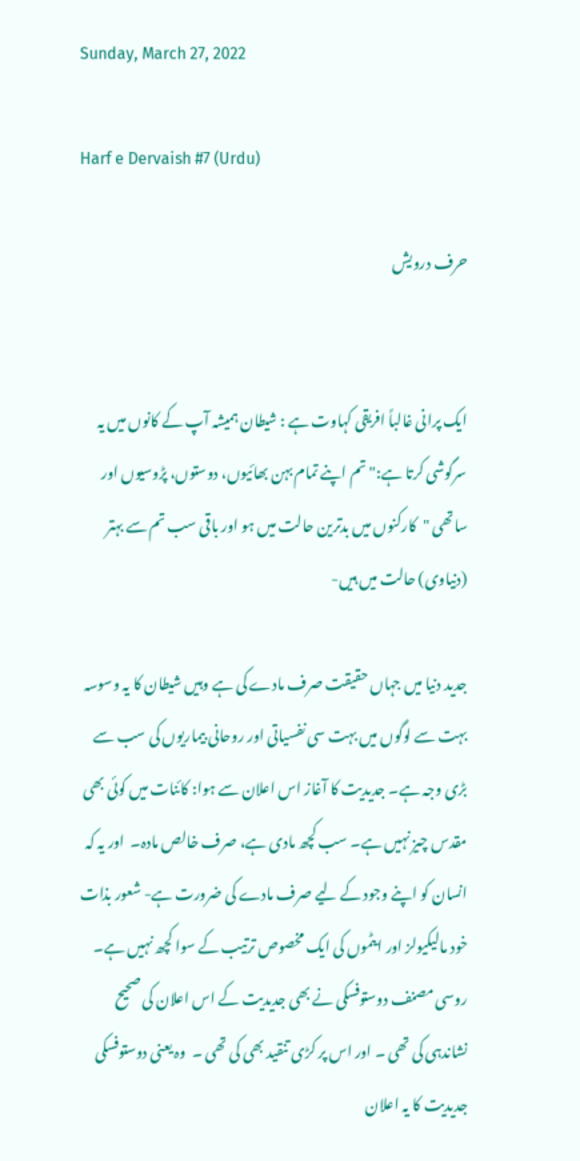Sunday, March 27, 2022

Harf e Dervaish #7 (Urdu)

حرف درویش


ایک پرانی غالباً افریقی کہاوت ہے : شیطان ہمیشہ آپ کے کانوں میں یہ سرگوشی کرتا ہے:"تم اپنے تمام بہن بھائیوں، دوستوں، پڑوسیوں اور ساتھی "کارکنوں میں بدترین حالت میں ہو اور باقی سب تم سے بہتر (دنیاوی) حالت میں ہیں-

جدید دنیا میں جہاں حقیقت صرف مادے کی ہے وہیں شیطان کا یہ وسوسہ بہت سے لوگوں میں بہت سی نفسیاتی اور روحانی بیماریوں کی سب سے بڑی وجہ ہے۔ جدیدیت کا آغاز اس اعلان سے ہوا: کائنات میں کوئی بھی مقدس چیز نہیں ہے۔ سب کچھ مادی ہے، صرف خالص مادہ۔  اور یہ کہ انسان کو اپنے وجود کے لیے صرف مادے کی ضرورت ہے- شعور بذات خود مالیکیولز اور ایٹموں کی ایک مخصوص ترتیب کے سوا کچھ نہیں ہے۔ روسی مصنف دوستوفسکی نے بھی جدیدیت کے اس اعلان کی صحیح نشاندہی کی تھی ۔ اور اس پر کڑی تنقید بھی کی تھی ۔  وہ یعنی دوستوفسکی جدیدیت کا یہ اعلان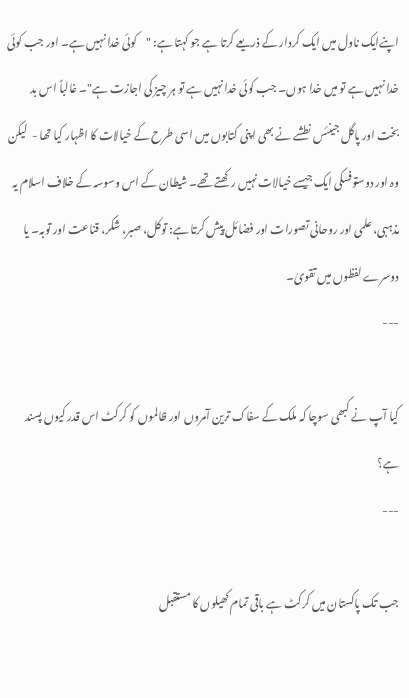اپنےایک ناول میں ایک کردار کے ذریعے کرتا ہے جو کہتا ہے: "کوئی خدا نہیں ہے۔ اور جب کوئی خدا نہیں ہے تو میں خدا ہوں۔ جب کوئی خدا نہیں ہے تو ہر چیز کی اجازت ہے"۔ غالباً اس بد بخت اور پاگل جینئس نطشے نے بھی اپنی کتابوں میں اسی طرح کے خیالات کا اظہار کیا تھا -  لیکن وہ اور دوستوفسکی ایک جیسے خیالات نہیں رکھتے تھے۔ شیطان کے اس وسوسہ کے خلاف اسلام یہ مذہبی، علمی اور روحانی تصورات اور فضائل پیش کرتا ہے: توکل، صبر، شکر، قناعت اور توبہ۔ یا دوسرے لفظوں میں تقویٰ۔
---

کیا آپ نے کبھی سوچا کہ ملک کے سفاک ترین آمروں اور ظالموں کو کرکٹ اس قدر کیوں پسند ہے؟
---

جب تک پاکستان میں کرکٹ ہے باقی تمام کھیلوں کا مستقبل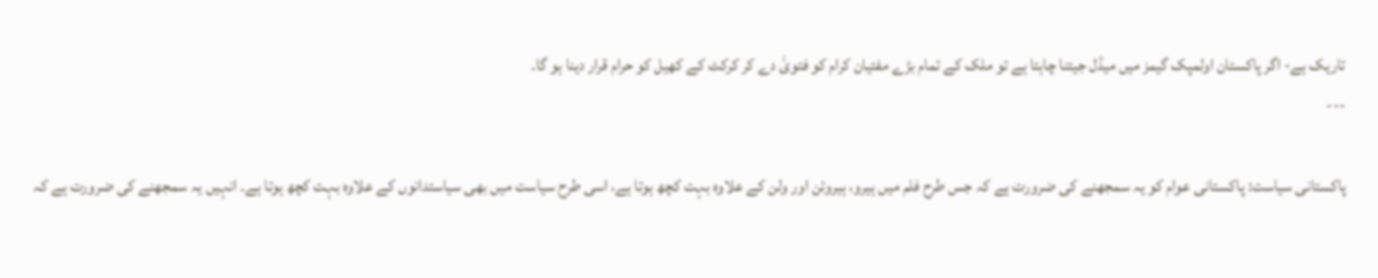تاریک ہے- اگر پاکستان اولمپک گیمز میں میڈل جیتنا چاہتا ہے تو ملک کے تمام بڑے مفتیان کرام کو فتویٰ دے کر کرکٹ کے کھیل کو حرام قرار دینا ہو گا۔
---

پاکستانی سیاست: پاکستانی عوام کو یہ سمجھنے کی ضرورت ہے کہ جس طرح فلم میں ہیرو، ہیروئن اور ولن کے علاوہ بہت کچھ ہوتا ہے، اسی طرح سیاست میں بھی سیاستدانوں کے علاوہ بہت کچھ ہوتا ہے۔ انہیں یہ سمجھنے کی ضرورت ہے کہ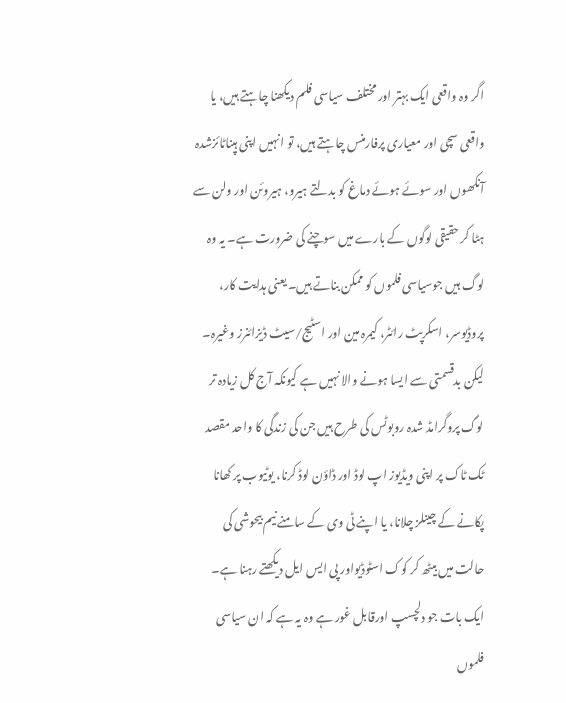اگر وہ واقعی ایک بہتر اور مختلف سیاسی فلم دیکھنا چاہتے ہیں، یا واقعی سچی اور معیاری پرفارمنس چاہتے ہیں، تو انہیں اپنی ہپناٹائزشدہ آنکھوں اور سوئے ہوئے دماغ کو بدلتے ہیرو، ہیروئن اور ولن سے ہٹا کر حقیقی لوگوں کے بارے میں سوچنے کی ضرورت ہے۔ یہ وہ لوگ ہیں جوسیاسی فلموں کو ممکن بناتے ہیں۔ یعنی ہدایت کار، پروڈیوسر، اسکرپٹ رائٹر، کیمرہ مین اور اسٹیج/سیٹ ڈیزائنرز وغیرہ۔ لیکن بدقسمتی سے ایسا ہونے والا نہیں ہے کیونکہ آج کل زیادہ تر لوگ پروگرامڈ شدہ روبوٹس کی طرح ہیں جن کی زندگی کا واحد مقصد ٹک ٹاک پر اپنی ویڈیوز اپ لوڈ اور ڈاؤن لوڈ کرنا، یوٹیوب پر کھانا پکانے کے چینلز چلانا، یا اپنے ٹی وی کے سامنے نیم بیحوشی کی حالت میں بیٹھ کر کوک اسٹوڈیواور پی ایس ایل دیکھتے رہنا ہے۔ ایک بات جو دلچسپ اورقابل غور ہے وہ یہ ہے کہ ان سیاسی فلموں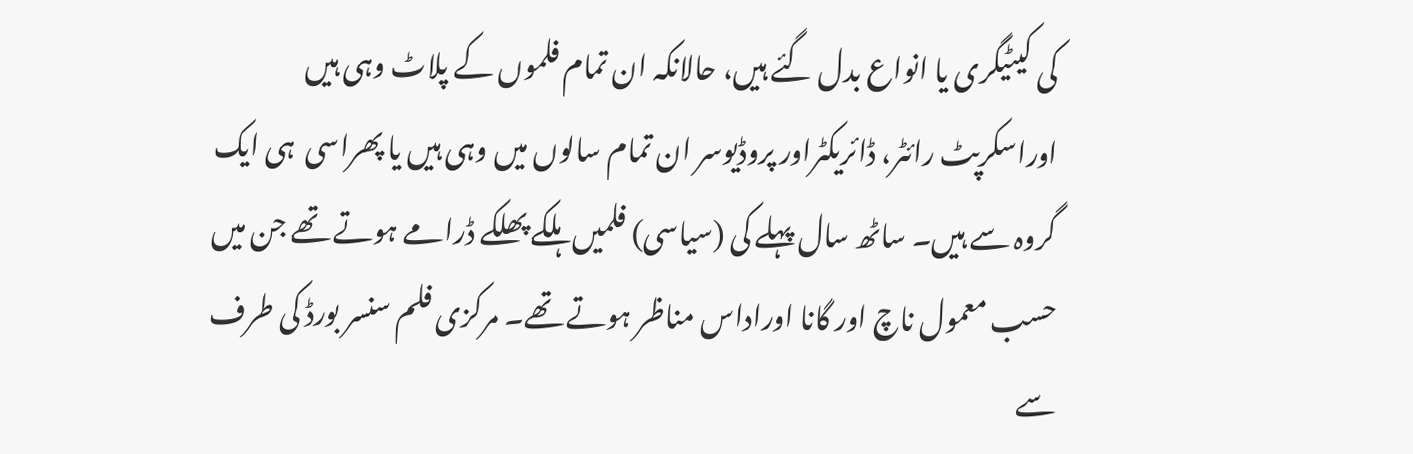کی کیٹیگری یا انواع بدل گئے ہیں، حالانکہ ان تمام فلموں کے پلاٹ وہی ہیں اوراسکرپٹ رائٹر، ڈائریکٹراور پروڈیوسر ان تمام سالوں میں وہی ہیں یا پھراسی  ہی ایک گروہ سے ہیں۔ ساٹھ سال پہلے کی (سیاسی) فلمیں ہلکے پھلکے ڈرامے ہوتے تھے جن میں حسب معمول ناچ اور گانا اوراداس مناظر ہوتے تھے۔ مرکزی فلم سنسر بورڈ کی طرف سے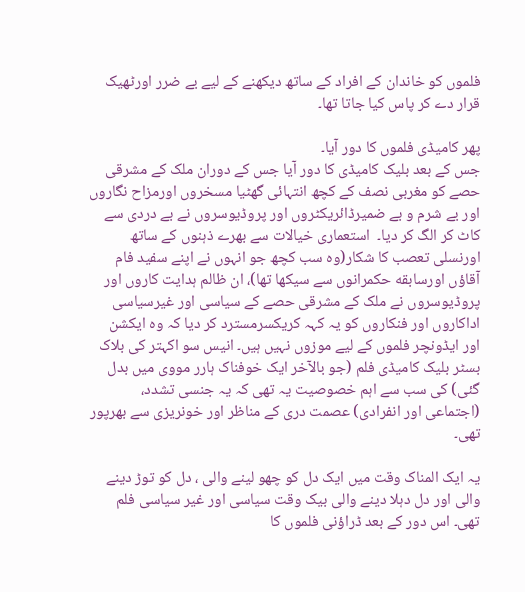فلموں کو خاندان کے افراد کے ساتھ دیکھنے کے لیے بے ضرر اورٹھیک قرار دے کر پاس کیا جاتا تھا۔

پھر کامیڈی فلموں کا دور آیا۔
جس کے بعد بلیک کامیڈی کا دور آیا جس کے دوران ملک کے مشرقی حصے کو مغربی نصف کے کچھ انتہائی گھٹیا مسخروں اورمزاح نگاروں اور بے شرم و بے ضمیرڈائریکٹروں اور پروڈیوسروں نے بے دردی سے کاٹ کر الگ کر دیا۔  استعماری خیالات سے بھرے ذہنوں کے ساتھ اورنسلی تعصب کا شکار(وہ سب کچھ جو انہوں نے اپنے سفید فام آقاؤں اورسابقه حکمرانوں سے سیکھا تھا)، ان ظالم ہدایت کاروں اور پروڈیوسروں نے ملک کے مشرقی حصے کے سیاسی اور غیرسیاسی اداکاروں اور فنکاروں کو یہ کہہ کریکسرمسترد کر دیا کہ وہ ایکشن اور ایڈونچر فلموں کے لیے موزوں نہیں ہیں۔ انیس سو اکہتر کی بلاک بسٹر بلیک کامیڈی فلم (جو بالآخر ایک خوفناک ہارر مووی میں بدل گئی) کی سب سے اہم خصوصیت یہ تھی کہ یہ جنسی تشدد، (اجتماعی اور انفرادی) عصمت دری کے مناظر اور خونریزی سے بھرپور تھی۔

یہ ایک المناک وقت میں ایک دل کو چھو لینے والی ، دل کو توڑ دینے والی اور دل دہلا دینے والی بیک وقت سیاسی اور غیر سیاسی فلم تھی۔ اس دور کے بعد ڈراؤنی فلموں کا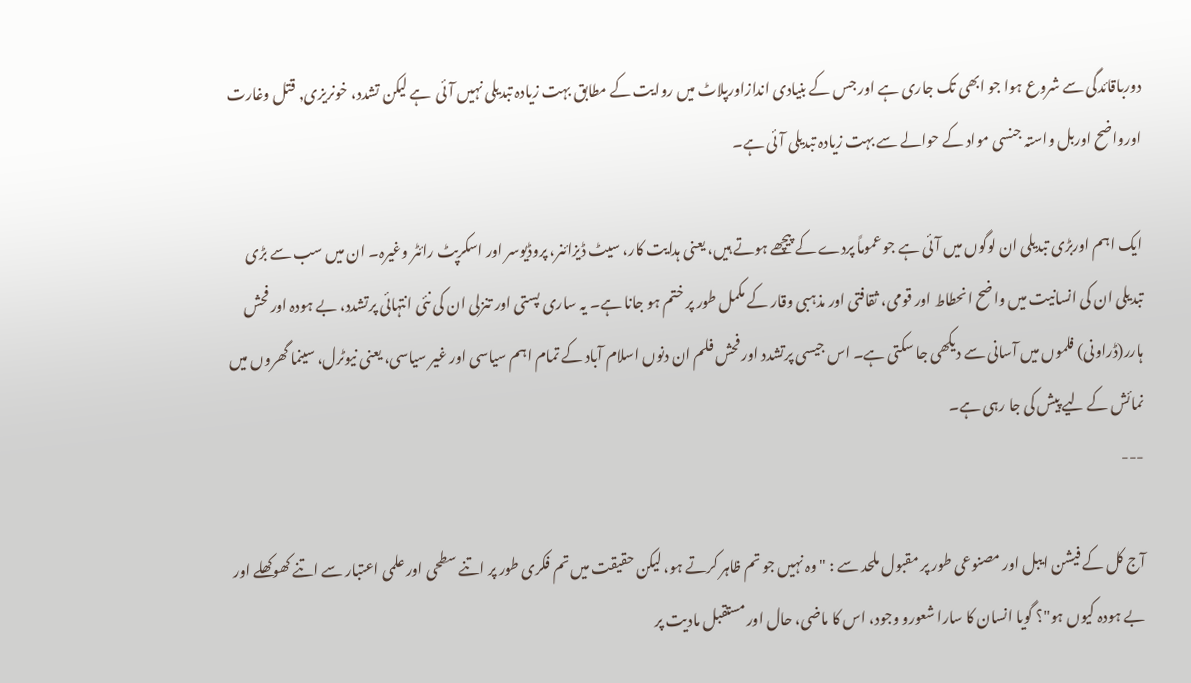دورباقائدگی سے شروع ہوا جو ابھی تک جاری ہے اور جس کے بنیادی اندازاورپلاٹ میں روایت کے مطابق بہت زیادہ تبدیلی نہیں آئی  ہے لیکن تشدد، خونریزی, قتل وغارت اورواضح اوربل واستہ جنسی مواد کے حوالے سے بہت زیادہ تبدیلی آئی ہے۔

ایک اہم اوربڑی تبدیلی ان لوگوں میں آئی ہے جو عموماً پردے کے پیچھے ہوتے ہیں، یعنی ہدایت کار، سیٹ ڈیزائنر، پروڈیوسر اور اسکرپٹ رائٹر وغیرہ۔ ان میں سب سے بڑی تبدیلی ان کی انسانیت میں واضح انحطاط اور قومی، ثقافتی اور مذہبی وقار کے مکمل طور پر ختم ہو جانا ہے۔ یہ ساری پستی اور تنزلی ان کی نئی انتہائی پرتشدد، بے ہودہ اور فحش ہارر(ڈراونی) فلموں میں آسانی سے دیکھی جا سکتی ہے۔ اس جیسی پرتشدد اور فحش فلم ان دنوں اسلام آباد کے تمام اہم سیاسی اور غیر سیاسی، یعنی نیوٹرل، سینما گھروں میں نمائش کے لیے پیش کی جا رہی ہے۔
---

آج کل کے فیشن ایبل اور مصنوعی طور پر مقبول ملحد سے : "وہ نہیں جو تم ظاہر کرتے ہو، لیکن حقیقت میں تم فکری طور پر اتنے سطحی اور علمی اعتبار سے اتنے کھوکھلے اور بے ہودہ کیوں ہو"؟ گویا انسان کا سارا شعورو وجود، اس کا ماضی، حال اور مستقبل مادیت پر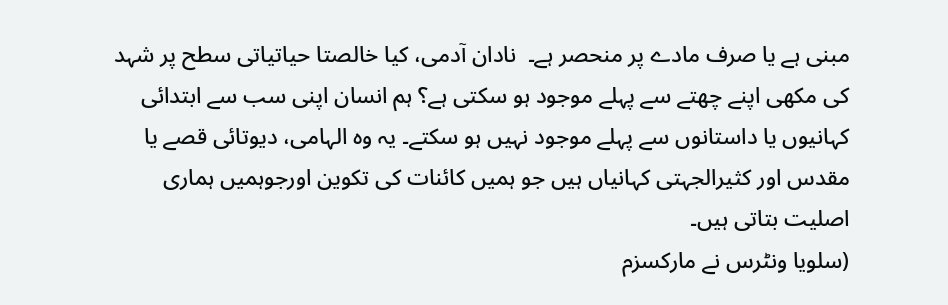مبنی ہے یا صرف مادے پر منحصر ہے۔  نادان آدمی، کیا خالصتا حیاتیاتی سطح پر شہد کی مکھی اپنے چھتے سے پہلے موجود ہو سکتی ہے؟ ہم انسان اپنی سب سے ابتدائی کہانیوں یا داستانوں سے پہلے موجود نہیں ہو سکتے۔ یہ وہ الہامی، دیوتائی قصے یا مقدس اور کثیرالجہتی کہانیاں ہیں جو ہمیں کائنات کی تکوین اورجوہمیں ہماری اصلیت بتاتی ہیں۔
(سلویا ونٹرس نے مارکسزم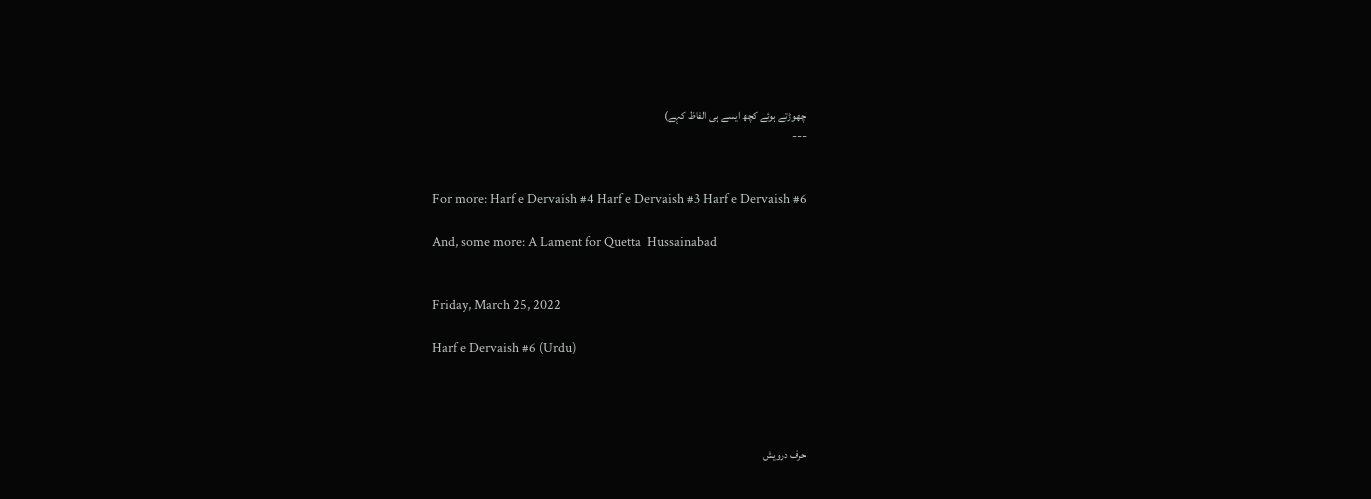چھوڑتے ہوئے کچھ ایسے ہی الفاظ کہے)
---


For more: Harf e Dervaish #4 Harf e Dervaish #3 Harf e Dervaish #6

And, some more: A Lament for Quetta  Hussainabad


Friday, March 25, 2022

Harf e Dervaish #6 (Urdu)




حرف درویش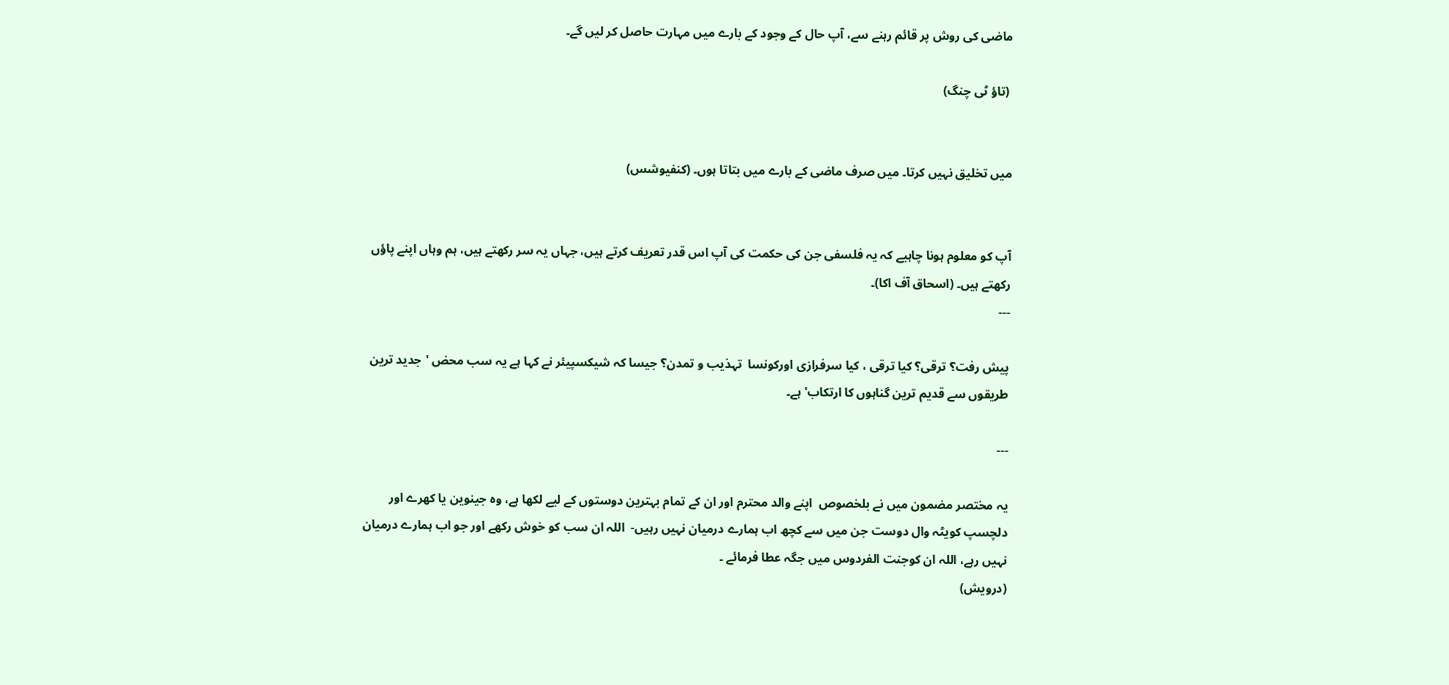ماضی کی روش پر قائم رہنے سے، آپ حال کے وجود کے بارے میں مہارت حاصل کر لیں گے۔

 (تاؤ ٹی چنگ)


میں تخلیق نہیں کرتا۔ میں صرف ماضی کے بارے میں بتاتا ہوں۔ (کنفیوشس)


آپ کو معلوم ہونا چاہیے کہ یہ فلسفی جن کی حکمت کی آپ اس قدر تعریف کرتے ہیں، جہاں یہ سر رکھتے ہیں، ہم وہاں اپنے پاؤں رکھتے ہیں۔ (اسحاق آف اکا)۔
---

پیش رفت؟ ترقی؟ کیا ترقی ، کیا سرفرازی اورکونسا  تہذیب و تمدن؟ جیسا کہ شیکسپیئر نے کہا ہے یہ سب محض 'جدید ترین طریقوں سے قدیم ترین گناہوں کا ارتکاب' ہے۔

---

یہ مختصر مضمون میں نے بلخصوص  اپنے والد محترم اور ان کے تمام بہترین دوستوں کے لیے لکھا ہے، وہ جینوین یا کھرے اور دلچسپ کویٹہ وال دوست جن میں سے کچھ اب ہمارے درمیان نہیں رہیں-  اللہ ان سب کو خوش رکھے اور جو اب ہمارے درمیان نہیں رہے، اللہ ان کوجنت الفردوس میں جگہ عطا فرمائے ۔
(درویش)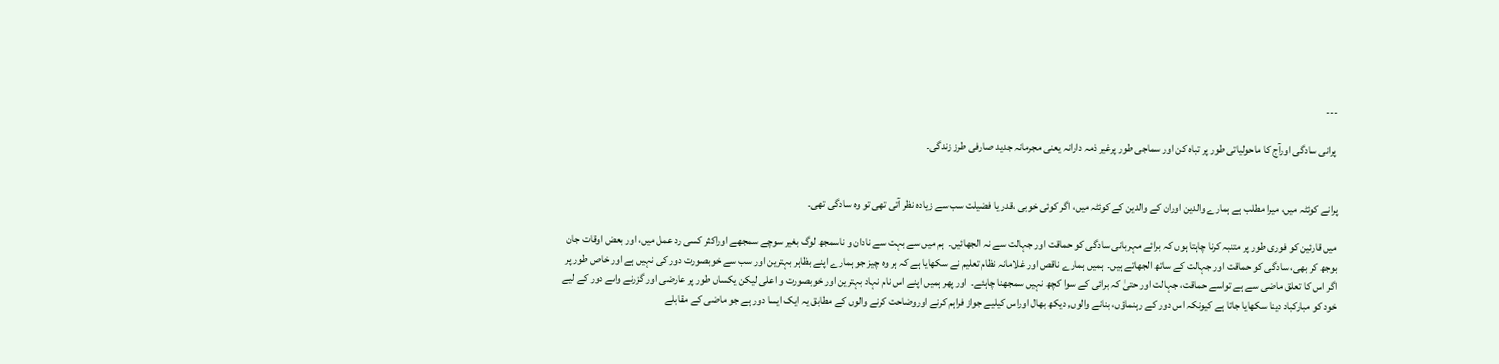---

 پرانی سادگی اورآج کا ماحولیاتی طور پر تباہ کن اور سماجی طور پرغیر ذمہ دارانہ یعنی مجرمانہ جدید صارفی طرز زندگی۔


پرانے کوئٹہ میں، میرا مطلب ہے ہمارے والدین اوران کے والدین کے کوئٹہ میں، اگر کوئی خوبی ،قدر یا فضیلت سب سے زیادہ نظر آتی تھی تو وہ سادگی تھی۔

میں قارئین کو فوری طور پر متنبہ کرنا چاہتا ہوں کہ برائے مہربانی سادگی کو حماقت اور جہالت سے نہ الجھائیں۔  ہم میں سے بہت سے نادان و ناسمجھ لوگ بغیر سوچے سمجھے اوراکثر کسی رد عمل میں، اور بعض اوقات جان بوجھ کر بھی، سادگی کو حماقت اور جہالت کے ساتھ الجھاتے ہیں۔  ہمیں ہمارے ناقص اور غلامانہ نظام تعلیم نے سکھایا ہے کہ ہر وہ چیز جو ہمارے اپنے بظاہر بہترین اور سب سے خوبصورت دور کی نہیں ہے اور خاص طور پر اگر اس کا تعلق ماضی سے ہے تواسے حماقت، جہالت اور حتیٰ کہ برائی کے سوا کچھ نہیں سمجھنا چاہئے۔  اور پھر ہمیں اپنے اس نام نہاد بہترین اور خوبصورت و اعلی لیکن یکساں طور پر عارضی اور گزرنے واںے دور کے لیے خود کو مبارکباد دینا سکھایا جاتا ہے کیونکہ اس دور کے رہنماؤں، بنانے والوں, دیکھ بھال اوراس کیلیے جواز فراہم کرنے اوروضاحت کرنے والوں کے مطابق یہ ایک ایسا دور ہے جو ماضی کے مقابلے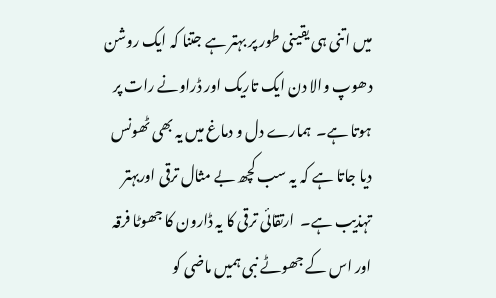میں اتنی ہی یقینی طور پر بہتر ہے جتنا کہ ایک روشن دھوپ والا دن ایک تاریک اور ڈراونے رات پر ہوتا ہے۔  ہمارے دل و دماغ میں یہ بھی ٹھونس دیا جاتا ہے کہ یہ سب کچھ بے مثال ترقی اوربہتر  تہذیب ہے۔  ارتقائی ترقی کا یہ ڈارون کا جھوٹا فرقہ اور اس کے جھوٹے نبی ہمیں ماضی کو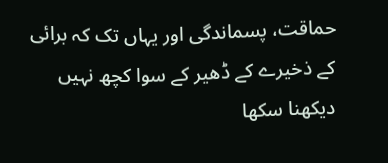حماقت، پسماندگی اور یہاں تک کہ برائی کے ذخیرے کے ڈھیر کے سوا کچھ نہیں دیکھنا سکھا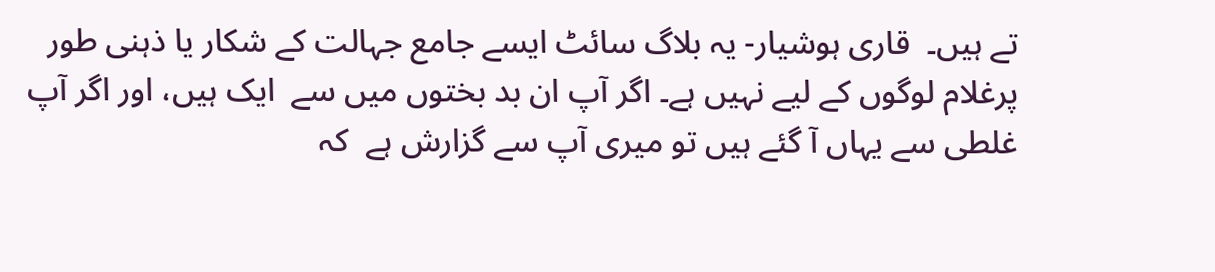تے ہیں۔  قاری ہوشیار- یہ بلاگ سائٹ ایسے جامع جہالت کے شکار یا ذہنی طور پرغلام لوگوں کے لیے نہیں ہے۔ اگر آپ ان بد بختوں میں سے  ایک ہیں، اور اگر آپ غلطی سے یہاں آ گئے ہیں تو میری آپ سے گزارش ہے  کہ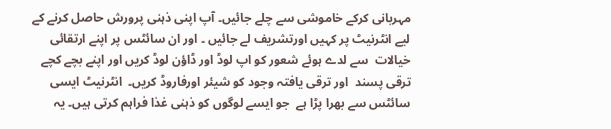مہربانی کرکے خاموشی سے چلے جائیں۔ آپ اپنی ذہنی پرورش حاصل کرنے کے لیے انٹرنیٹ پر کہیں اورتشریف لے جائیں ۔ اور ان سائٹس پر اپنے ارتقائی خیالات  سے لدے ہوئے شعور کو اپ لوڈ اور ڈاؤن لوڈ کریں اور اپنے بچے کچے ترقی پسند  اور ترقی یافتہ وجود کو شیئر اورفاروڈ کریں۔  انٹرنیٹ ایسی سائٹس سے بھرا پڑا ہے  جو ایسے لوگوں کو ذہنی غذا فراہم کرتی ہیں۔ یہ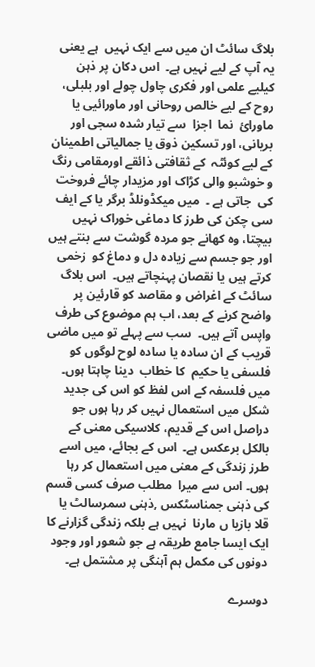بلاگ سائٹ ان میں سے ایک نہیں  ہے یعنی یہ آپ کے لیے نہیں ہے۔  اس دکان پر ذہن کیلیے علمی اور فکری چاول چولے اور بلبلی، روح کے لیے خالص روحانی اور ماورائیی یا ماورائ  نما  اجزا  سے تیار شدہ سجی اور بریانی، اور تسکین ذوق یا جمالیاتی اطمینان کے لیے کوئٹہ  کے ثقافتی ذائقے اورمقامی رنگ و خوشبو والی کڑاک اور مزیدار چائے فروخت کی  جاتی ہے ۔  میں میکڈونلڈ برگر یا کے ایف سی چکن کی طرز کا دماغی خوراک نہیں  بیچتا، وہ کھانے جو مردہ گوشت سے بنتے ہیں اور جو جسم سے زیادہ دل و دماغ کو  زخمی کرتے ہیں یا نقصان پہنچاتے ہیں۔  اس بلاگ سائٹ کے اغراض و مقاصد کو قارئین پر واضح کرنے کے بعد، اب ہم موضوع کی طرف واپس آتے ہیں۔  سب سے پہلے تو میں ماضی قریب کے ان سادہ یا سادہ لوح لوگوں کو فلسفی یا حکیم  کا خطاب  دینا چاہتا ہوں۔  میں فلسفہ کے اس لفظ کو اس کی جدید شکل میں استعمال نہیں کر رہا ہوں جو دراصل اس کے قدیم، کلاسیکی معنی کے بالکل برعکس ہے۔  اس کے بجائے، میں اسے طرز زندگی کے معنی میں استعمال کر رہا ہوں۔ اس سے میرا  مطلب صرف کسی قسم کی ذہنی جمناسٹکس ,ذہنی سمرسالٹ یا قلا بازیا ں مارنا  نہیں ہے بلکہ زندگی گزارنے کا ایک ایسا جامع طریقہ ہے جو شعور اور وجود دونوں کی مکمل ہم آہنگی پر مشتمل ہے۔

دوسرے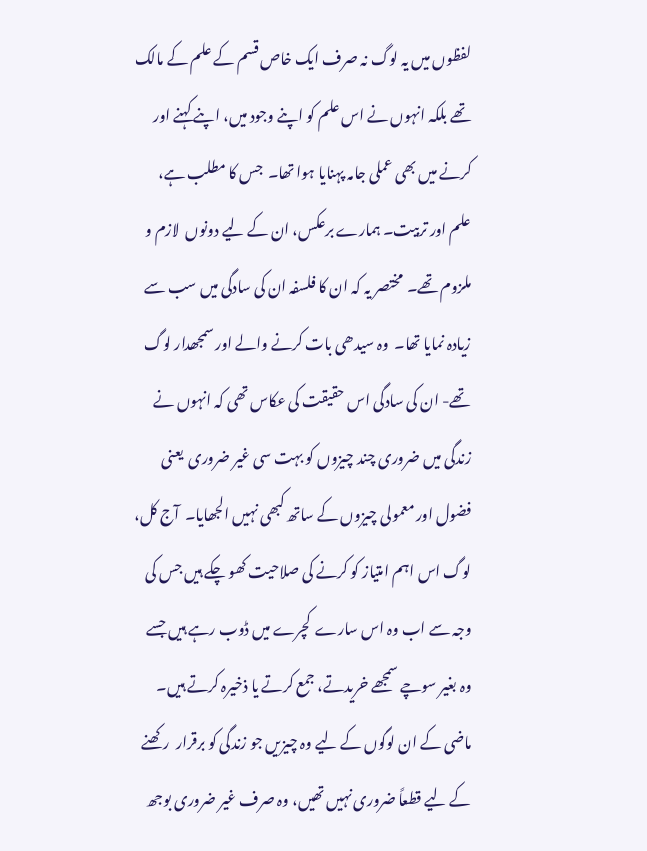لفظوں میں یہ لوگ نہ صرف ایک خاص قسم کے علم کے مالک تھے بلکہ انہوں نے اس علم کو اپنے وجود میں، اپنے کہنے اور کرنے میں بھی عملی جامہ پہنایا ہوا تھا۔  جس کا مطلب ہے، علم اور تربیت۔ ہمارے برعکس، ان کے لیے دونوں  لازم و ملزوم تھے۔  مختصر یہ کہ ان کا فلسفہ ان کی سادگی میں سب سے زیادہ نمایا تھا۔  وہ سیدھی بات کرنے والے اور سمجھدار لوگ تھے- ان کی سادگی اس حقیقت کی عکاس تھی کہ انہوں نے زندگی میں ضروری چند چیزوں کو بہت سی غیر ضروری  یعنی فضول اور معمولی چیزوں کے ساتھ کبھی نہیں الجھایا۔  آج کل، لوگ اس اہم امتیاز کو کرنے کی صلاحیت کھو چکے ہیں جس کی وجہ سے اب وہ اس سارے  کچرے میں ڈوب رہے ہیں جسے وہ بغیر سوچے سمجھے خریدتے، جمع کرتے یا ذخیرہ کرتے ہیں۔  ماضی کے ان لوگوں کے لیے وہ چیزیں جو زندگی کو برقرار  رکھنے کے لیے قطعاً ضروری نہیں تھیں، وہ صرف غیر ضروری بوجھ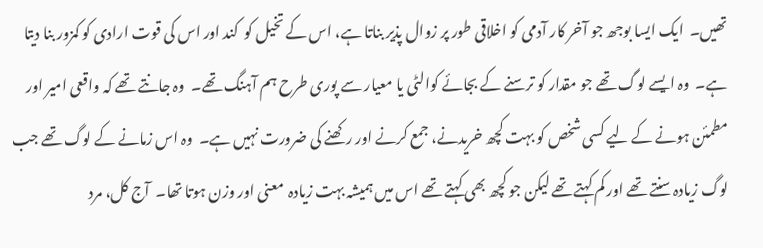تھیں۔  ایک ایسا بوجھ جو آخر کار آدمی کو اخلاقی طور پر زوال پذیر بناتا ہے، اس کے تخیل کو  کند اور اس کی قوت ارادی کو کمزور بنا دیتا ہے۔  وہ ایسے لوگ تھے جو مقدار کو ترسنے کے بجائے کوالٹی یا معیار سے پوری طرح ہم آہنگ تھے۔  وہ جانتے تھے کہ واقعی امیر اور مطمئن ہونے کے لیے کسی شخص کو بہت کچھ خریدنے، جمع کرنے اور رکھنے کی ضرورت نہیں ہے۔  وہ اس زمانے کے لوگ تھے جب لوگ زیادہ سنتے تھے اور کم کہتے تھے لیکن جو کچھ بھی کہتے تھے اس میں ہمیشہ بہت زیادہ  معنی اور وزن ہوتا تھا۔  آج کل، مرد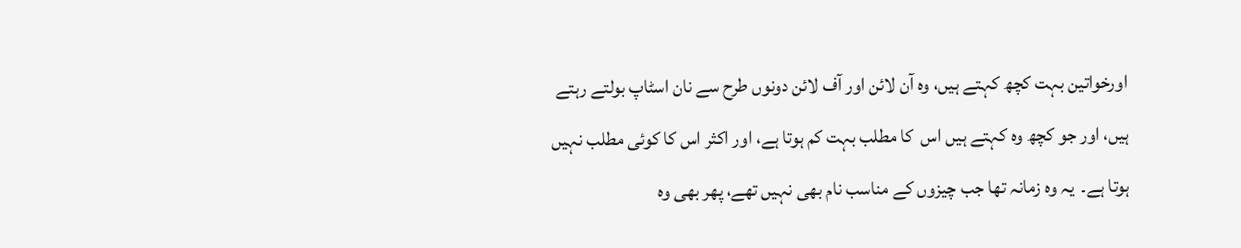اورخواتین بہت کچھ کہتے ہیں، وہ آن لائن اور آف لائن دونوں طرح سے نان اسٹاپ بولتے رہتے ہیں، اور جو کچھ وہ کہتے ہیں اس  کا مطلب بہت کم ہوتا ہے، اور اکثر اس کا کوئی مطلب نہیں ہوتا ہے۔  یہ وہ زمانہ تھا جب چیزوں کے مناسب نام بھی نہیں تھے، پھر بھی وہ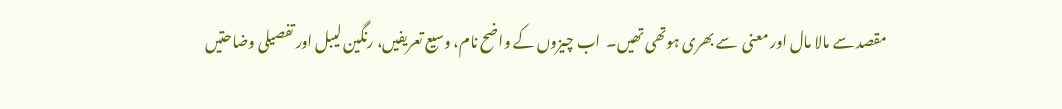مقصد سے مالا مال اور معنی  سے بھری ہوتھی تھیں۔  اب چیزوں کے واضح نام، وسیع تعریفیں، رنگین لیبل اور تفصیلی وضاحتیں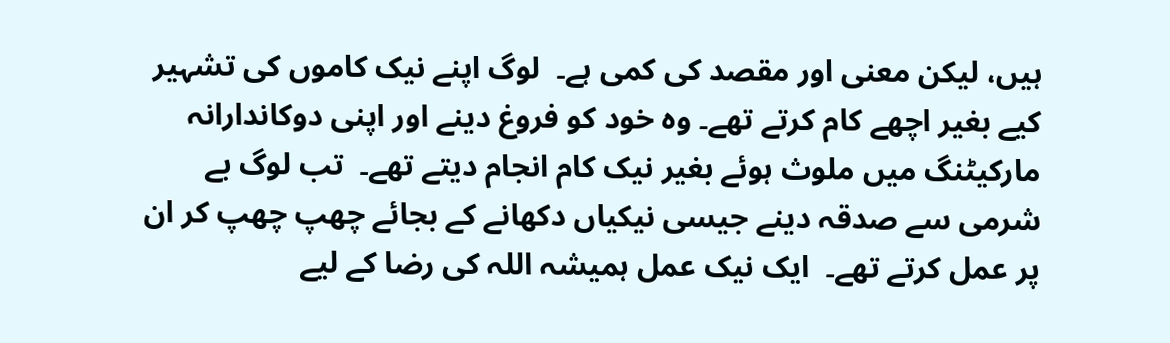ہیں، لیکن معنی اور مقصد کی کمی ہے۔  لوگ اپنے نیک کاموں کی تشہیر کیے بغیر اچھے کام کرتے تھے۔ وہ خود کو فروغ دینے اور اپنی دوکاندارانہ  مارکیٹنگ میں ملوث ہوئے بغیر نیک کام انجام دیتے تھے۔  تب لوگ بے شرمی سے صدقہ دینے جیسی نیکیاں دکھانے کے بجائے چھپ چھپ کر ان پر عمل کرتے تھے۔  ایک نیک عمل ہمیشہ اللہ کی رضا کے لیے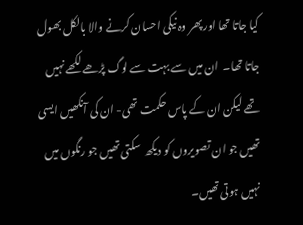کیا جاتا تھا اور پھر وہ نیکی احسان کرنے والا بالکل بھول جاتا تھا۔  ان میں سے بہت سے لوگ پڑھے لکھے نہیں تھے لیکن ان کے پاس حکمت تھی- ان کی آنکھیں ایسی تھیں جو ان تصویروں کو دیکھ  سکتی تھیں جو رنگوں میں نہیں ہوتی تھیں۔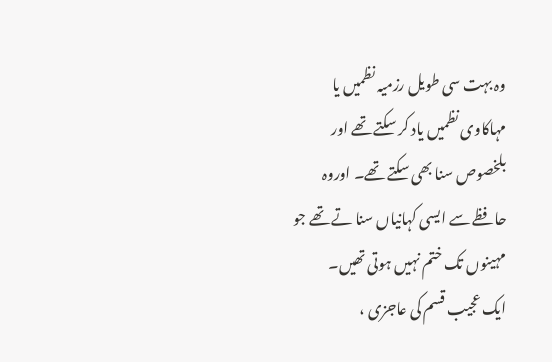وہ بہت سی طویل رزمیہ نظمیں یا مہاکاوی نظمیں یاد کر سکتے تھے اور بلخصوص سنا بھی سکتے تھے۔ اوروہ  حافظے سے ایسی کہانیاں سنا تے تھے جو مہینوں تک ختم نہیں ہوتی تھیں۔
ایک عجیب قسم کی عاجزی ،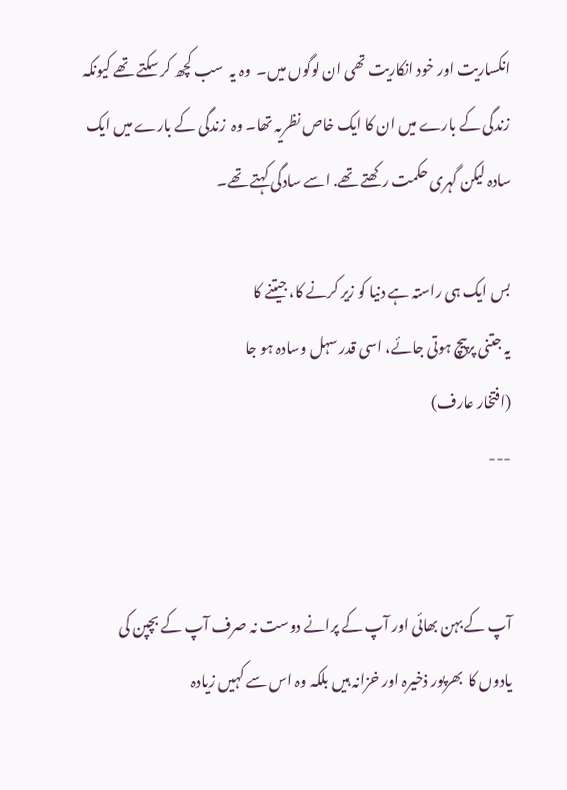انکساریت اور خود انکاریت تھی ان لوگوں میں۔  وہ یہ  سب کچھ کر سکتے تھے کیونکہ زندگی کے بارے میں ان کا ایک خاص نظریہ تھا۔ وہ  زندگی کے بارے میں ایک سادہ لیکن گہری حکمت رکھتے تھے. اسے سادگی کہتے تھے۔

بس ایک ہی راستہ ہے دنیا کو زیر کرنے کا، جیتنے کا
یہ جتنی پرپیچ ہوتی جائے، اسی قدر سہل وسادہ ہو جا
(افتخار عارف)
---


آپ کے بہن بھائی اور آپ کے پرانے دوست نہ صرف آپ کے بچپن کی یادوں کا  بھرپور ذخیرہ اور خزانہ ہیں بلکہ وہ اس سے کہیں زیادہ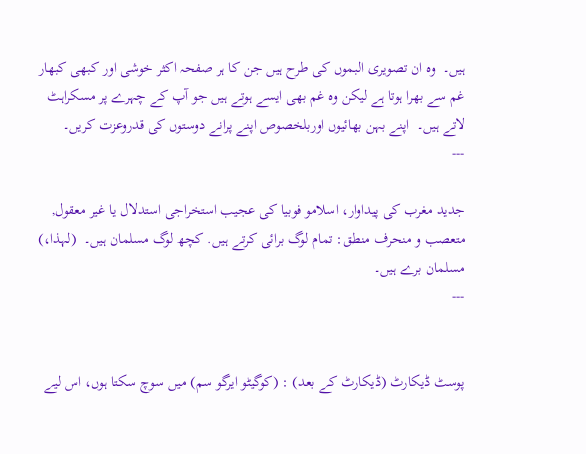ہیں۔  وہ ان تصویری البموں کی طرح ہیں جن کا ہر صفحہ اکثر خوشی اور کبھی کبھار غم سے بھرا ہوتا ہے لیکن وہ غم بھی ایسے ہوتے ہیں جو آپ کے چہرے پر مسکراہٹ لاتے ہیں۔  اپنے بہن بھائیوں اوربلخصوص اپنے پرانے دوستوں کی قدروعزت کریں۔
---

جدید مغرب کی پیداوار، اسلامو فوبیا کی عجیب استخراجی استدلال یا غیر معقول,  متعصب و منحرف منطق: تمام لوگ برائی کرتے ہیں. کچھ لوگ مسلمان ہیں۔  (لہذا،) مسلمان برے ہیں۔
---


پوسٹ ڈیکارٹ (ڈیکارٹ کے بعد) : (کوگیٹو ایرگو سم) میں سوچ سکتا ہوں، اس لیے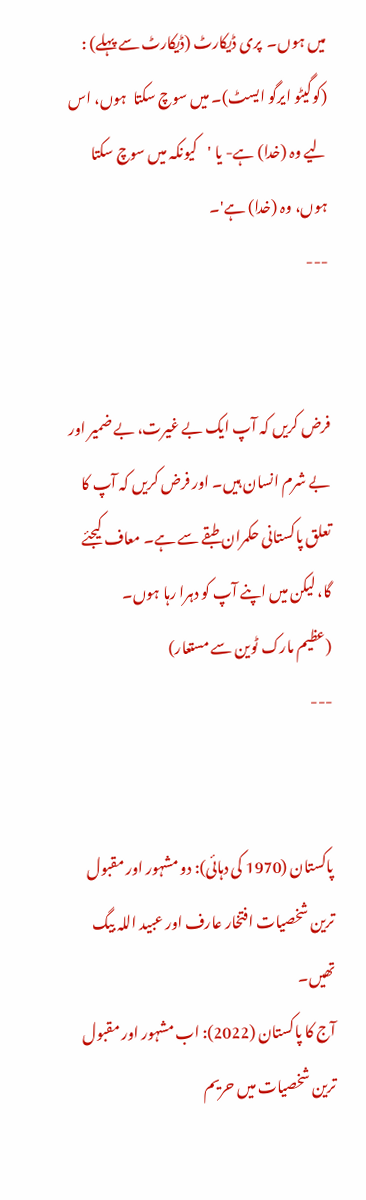میں ہوں۔  پری ڈیکارٹ (ڈیکارٹ سے پہلے) : (کوگیٹو ایرگو ایسٹ)۔ میں سوچ سکتا  ہوں، اس لیے وہ (خدا) ہے- یا 'کیونکہ میں سوچ سکتا ہوں، وہ (خدا) ہے'۔
---


فرض کریں کہ آپ ایک بے غیرت، بے ضمیر اور بے شرم انسان ہیں۔ اور فرض کریں کہ آپ کا تعلق پاکستانی حکمران طبقے سے ہے۔ معاف کیجئے گا، لیکن میں اپنے آپ کو دہرا رہا ہوں۔
(عظیم مارک ٹوین سے مستعار)
---


پاکستان (1970 کی دہائی): دو مشہور اور مقبول ترین شخصیات افتخار عارف اور عبید اللہ بیگ تھیں۔
آج کا پاکستان (2022): اب مشہور اور مقبول ترین شخصیات میں حریم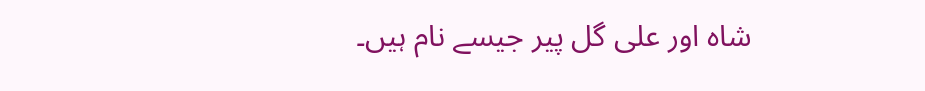شاہ اور علی گل پیر جیسے نام ہیں۔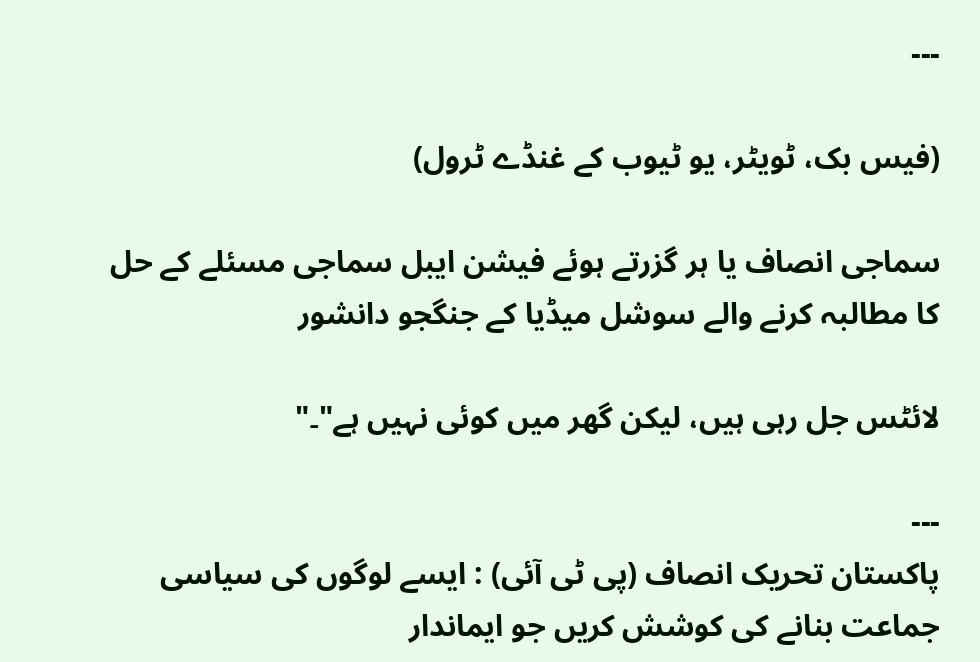---

(فیس بک، ٹویٹر، یو ٹیوب کے غنڈے ٹرول)

سماجی انصاف یا ہر گزرتے ہوئے فیشن ایبل سماجی مسئلے کے حل کا مطالبہ کرنے والے سوشل میڈیا کے جنگجو دانشور

لائٹس جل رہی ہیں، لیکن گھر میں کوئی نہیں ہے"۔"

---
پاکستان تحریک انصاف (پی ٹی آئی) : ایسے لوگوں کی سیاسی جماعت بنانے کی کوشش کریں جو ایماندار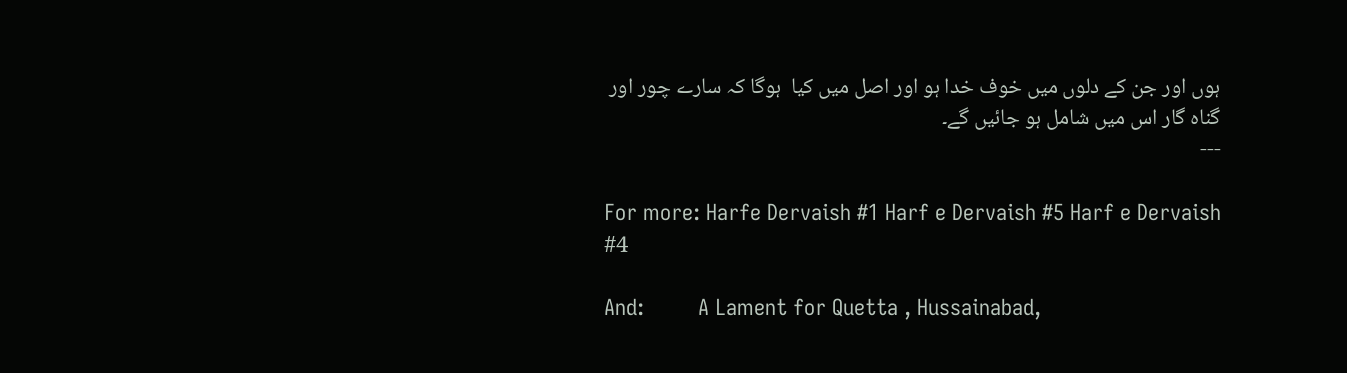ہوں اور جن کے دلوں میں خوف خدا ہو اور اصل میں کیا  ہوگا کہ سارے چور اور گناہ گار اس میں شامل ہو جائیں گے۔
---

For more: Harfe Dervaish #1 Harf e Dervaish #5 Harf e Dervaish #4

And:         A Lament for Quetta , Hussainabad,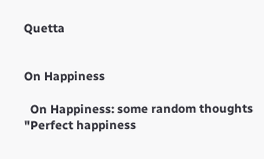Quetta


On Happiness

  On Happiness: some random thoughts "Perfect happiness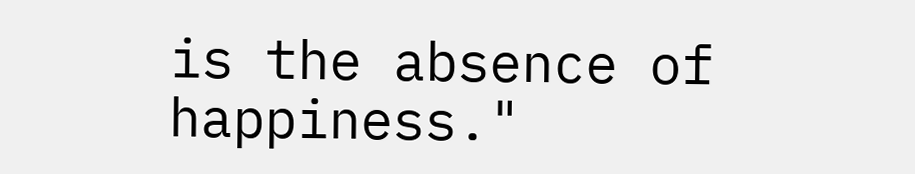is the absence of happiness."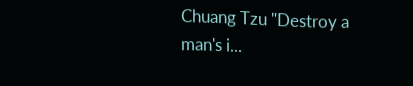Chuang Tzu "Destroy a man's i...